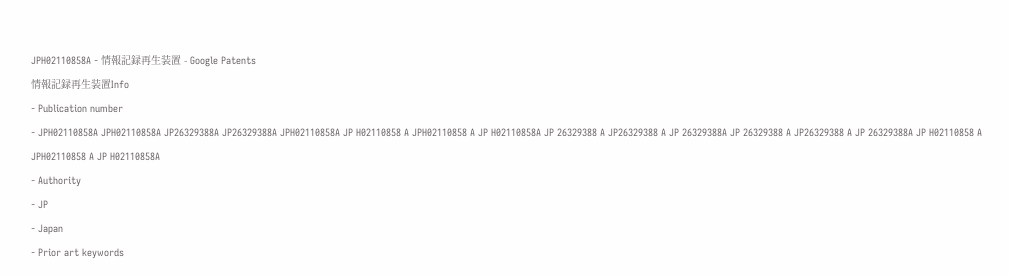JPH02110858A - 情報記録再生装置 - Google Patents
情報記録再生装置Info
- Publication number
- JPH02110858A JPH02110858A JP26329388A JP26329388A JPH02110858A JP H02110858 A JPH02110858 A JP H02110858A JP 26329388 A JP26329388 A JP 26329388A JP 26329388 A JP26329388 A JP 26329388A JP H02110858 A JPH02110858 A JP H02110858A
- Authority
- JP
- Japan
- Prior art keywords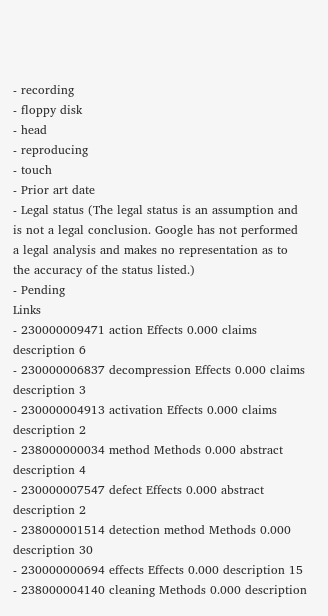- recording
- floppy disk
- head
- reproducing
- touch
- Prior art date
- Legal status (The legal status is an assumption and is not a legal conclusion. Google has not performed a legal analysis and makes no representation as to the accuracy of the status listed.)
- Pending
Links
- 230000009471 action Effects 0.000 claims description 6
- 230000006837 decompression Effects 0.000 claims description 3
- 230000004913 activation Effects 0.000 claims description 2
- 238000000034 method Methods 0.000 abstract description 4
- 230000007547 defect Effects 0.000 abstract description 2
- 238000001514 detection method Methods 0.000 description 30
- 230000000694 effects Effects 0.000 description 15
- 238000004140 cleaning Methods 0.000 description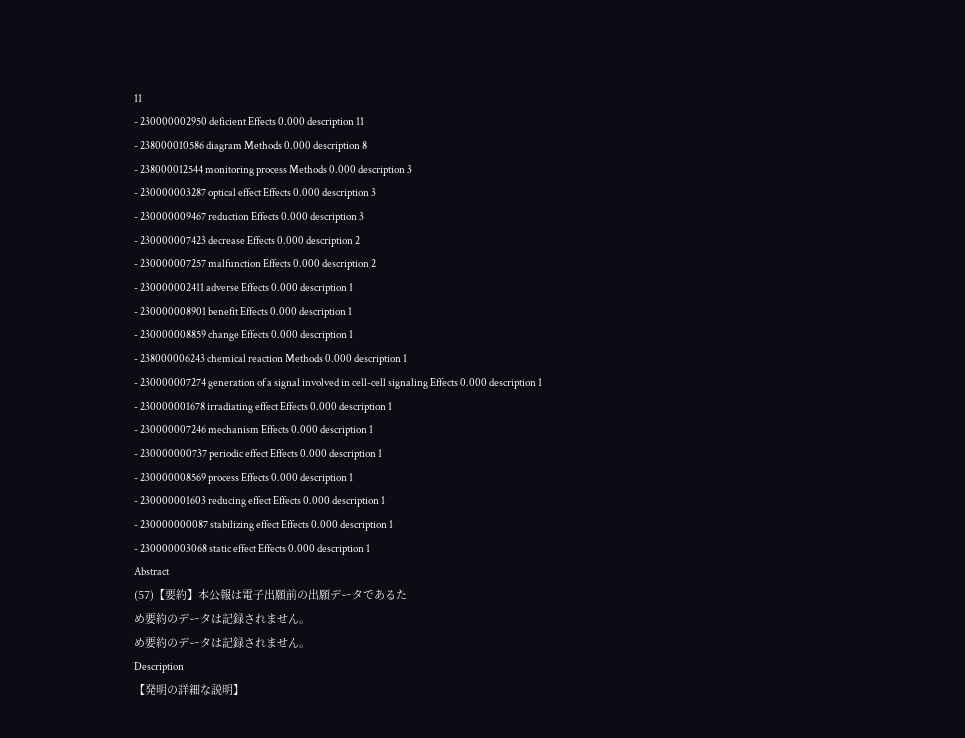11
- 230000002950 deficient Effects 0.000 description 11
- 238000010586 diagram Methods 0.000 description 8
- 238000012544 monitoring process Methods 0.000 description 3
- 230000003287 optical effect Effects 0.000 description 3
- 230000009467 reduction Effects 0.000 description 3
- 230000007423 decrease Effects 0.000 description 2
- 230000007257 malfunction Effects 0.000 description 2
- 230000002411 adverse Effects 0.000 description 1
- 230000008901 benefit Effects 0.000 description 1
- 230000008859 change Effects 0.000 description 1
- 238000006243 chemical reaction Methods 0.000 description 1
- 230000007274 generation of a signal involved in cell-cell signaling Effects 0.000 description 1
- 230000001678 irradiating effect Effects 0.000 description 1
- 230000007246 mechanism Effects 0.000 description 1
- 230000000737 periodic effect Effects 0.000 description 1
- 230000008569 process Effects 0.000 description 1
- 230000001603 reducing effect Effects 0.000 description 1
- 230000000087 stabilizing effect Effects 0.000 description 1
- 230000003068 static effect Effects 0.000 description 1
Abstract
(57)【要約】本公報は電子出願前の出願データであるた
め要約のデータは記録されません。
め要約のデータは記録されません。
Description
【発明の詳細な説明】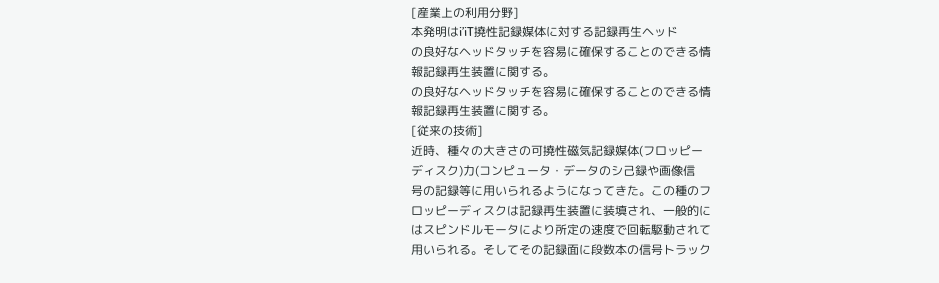[産業上の利用分野]
本発明はi’iT撓性記録媒体に対する記録再生ヘッド
の良好なヘッドタッチを容易に確保することのできる情
報記録再生装置に関する。
の良好なヘッドタッチを容易に確保することのできる情
報記録再生装置に関する。
[従来の技術]
近時、種々の大きさの可撓性磁気記録媒体(フロッピー
ディスク)力(コンピュータ・データのシ己録や画像信
号の記録等に用いられるようになってきた。この種のフ
ロッピーディスクは記録再生装置に装填され、一般的に
はスピンドルモータにより所定の速度で回転駆動されて
用いられる。そしてその記録面に段数本の信号トラック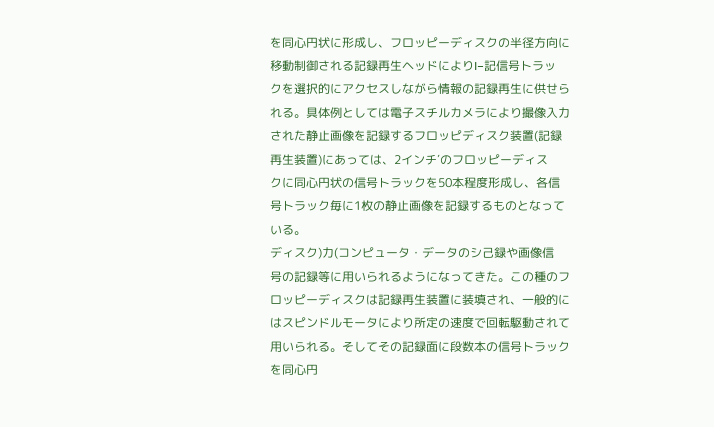を同心円状に形成し、フロッピーディスクの半径方向に
移動制御される記録再生ヘッドによりI−記信号トラッ
クを選択的にアクセスしながら情報の記録再生に供せら
れる。具体例としては電子スチルカメラにより撮像入力
された静止画像を記録するフロッピディスク装置(記録
再生装置)にあっては、2インチ′のフロッピーディス
クに同心円状の信号トラックを50本程度形成し、各信
号トラック毎に1枚の静止画像を記録するものとなって
いる。
ディスク)力(コンピュータ・データのシ己録や画像信
号の記録等に用いられるようになってきた。この種のフ
ロッピーディスクは記録再生装置に装填され、一般的に
はスピンドルモータにより所定の速度で回転駆動されて
用いられる。そしてその記録面に段数本の信号トラック
を同心円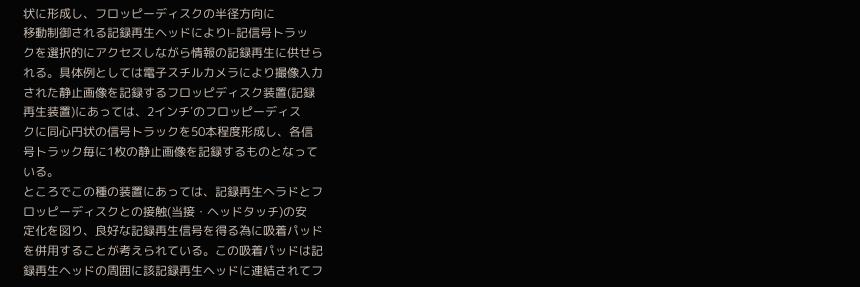状に形成し、フロッピーディスクの半径方向に
移動制御される記録再生ヘッドによりI−記信号トラッ
クを選択的にアクセスしながら情報の記録再生に供せら
れる。具体例としては電子スチルカメラにより撮像入力
された静止画像を記録するフロッピディスク装置(記録
再生装置)にあっては、2インチ′のフロッピーディス
クに同心円状の信号トラックを50本程度形成し、各信
号トラック毎に1枚の静止画像を記録するものとなって
いる。
ところでこの種の装置にあっては、記録再生へラドとフ
ロッピーディスクとの接触(当接・ヘッドタッチ)の安
定化を図り、良好な記録再生信号を得る為に吸着パッド
を併用することが考えられている。この吸着パッドは記
録再生ヘッドの周囲に該記録再生ヘッドに連結されてフ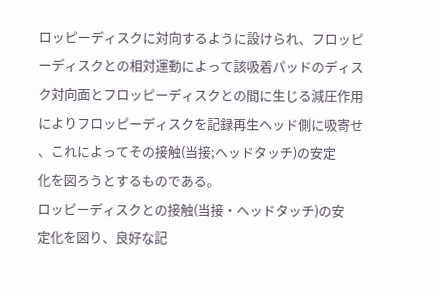ロッピーディスクに対向するように設けられ、フロッピ
ーディスクとの相対運動によって該吸着パッドのディス
ク対向面とフロッピーディスクとの間に生じる減圧作用
によりフロッピーディスクを記録再生ヘッド側に吸寄せ
、これによってその接触(当接;ヘッドタッチ)の安定
化を図ろうとするものである。
ロッピーディスクとの接触(当接・ヘッドタッチ)の安
定化を図り、良好な記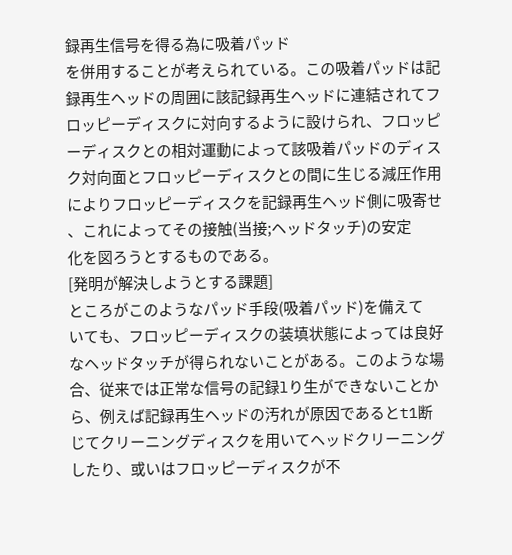録再生信号を得る為に吸着パッド
を併用することが考えられている。この吸着パッドは記
録再生ヘッドの周囲に該記録再生ヘッドに連結されてフ
ロッピーディスクに対向するように設けられ、フロッピ
ーディスクとの相対運動によって該吸着パッドのディス
ク対向面とフロッピーディスクとの間に生じる減圧作用
によりフロッピーディスクを記録再生ヘッド側に吸寄せ
、これによってその接触(当接;ヘッドタッチ)の安定
化を図ろうとするものである。
[発明が解決しようとする課題]
ところがこのようなパッド手段(吸着パッド)を備えて
いても、フロッピーディスクの装填状態によっては良好
なヘッドタッチが得られないことがある。このような場
合、従来では正常な信号の記録lり生ができないことか
ら、例えば記録再生ヘッドの汚れが原因であるとt1断
じてクリーニングディスクを用いてヘッドクリーニング
したり、或いはフロッピーディスクが不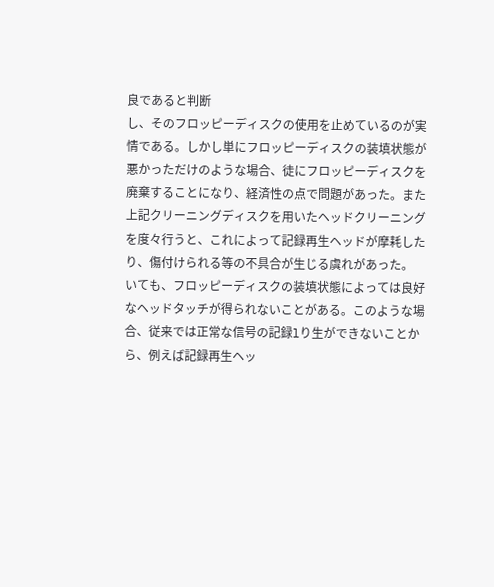良であると判断
し、そのフロッピーディスクの使用を止めているのが実
情である。しかし単にフロッピーディスクの装填状態が
悪かっただけのような場合、徒にフロッピーディスクを
廃棄することになり、経済性の点で問題があった。また
上記クリーニングディスクを用いたヘッドクリーニング
を度々行うと、これによって記録再生ヘッドが摩耗した
り、傷付けられる等の不具合が生じる虞れがあった。
いても、フロッピーディスクの装填状態によっては良好
なヘッドタッチが得られないことがある。このような場
合、従来では正常な信号の記録lり生ができないことか
ら、例えば記録再生ヘッ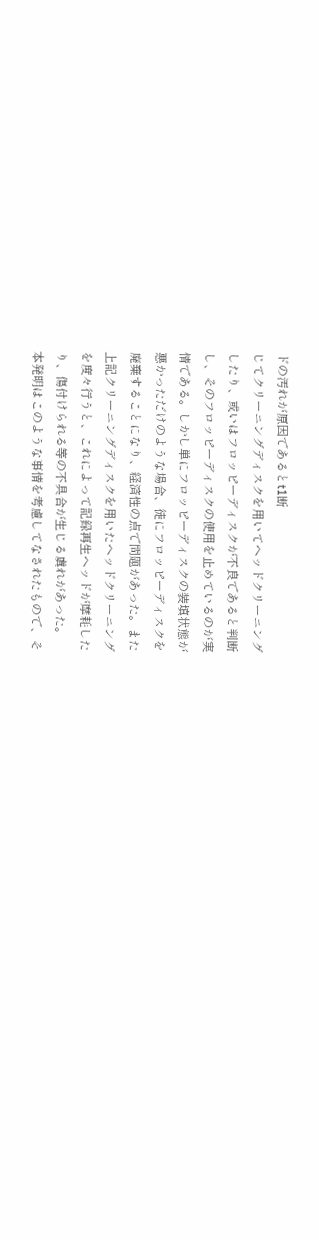ドの汚れが原因であるとt1断
じてクリーニングディスクを用いてヘッドクリーニング
したり、或いはフロッピーディスクが不良であると判断
し、そのフロッピーディスクの使用を止めているのが実
情である。しかし単にフロッピーディスクの装填状態が
悪かっただけのような場合、徒にフロッピーディスクを
廃棄することになり、経済性の点で問題があった。また
上記クリーニングディスクを用いたヘッドクリーニング
を度々行うと、これによって記録再生ヘッドが摩耗した
り、傷付けられる等の不具合が生じる虞れがあった。
本発明はこのような事情を考慮してなされたもので、そ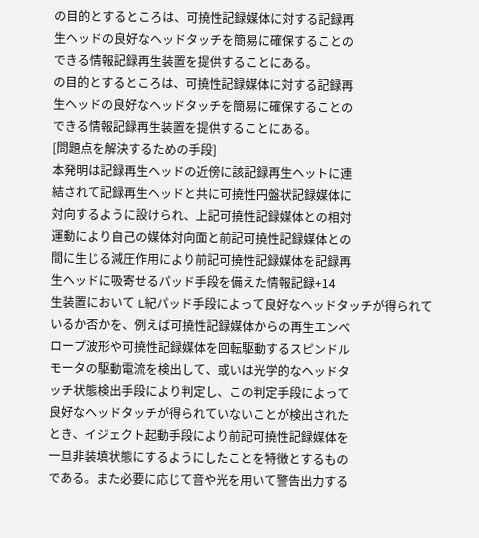の目的とするところは、可撓性記録媒体に対する記録再
生ヘッドの良好なヘッドタッチを簡易に確保することの
できる情報記録再生装置を提供することにある。
の目的とするところは、可撓性記録媒体に対する記録再
生ヘッドの良好なヘッドタッチを簡易に確保することの
できる情報記録再生装置を提供することにある。
[問題点を解決するための手段]
本発明は記録再生ヘッドの近傍に該記録再生ヘットに連
結されて記録再生ヘッドと共に可撓性円盤状記録媒体に
対向するように設けられ、上記可撓性記録媒体との相対
運動により自己の媒体対向面と前記可撓性記録媒体との
間に生じる減圧作用により前記可撓性記録媒体を記録再
生ヘッドに吸寄せるパッド手段を備えた情報記録+14
生装置において L紀パッド手段によって良好なヘッドタッチが得られて
いるか否かを、例えば可撓性記録媒体からの再生エンベ
ロープ波形や可撓性記録媒体を回転駆動するスピンドル
モータの駆動電流を検出して、或いは光学的なヘッドタ
ッチ状態検出手段により判定し、この判定手段によって
良好なヘッドタッチが得られていないことが検出された
とき、イジェクト起動手段により前記可撓性記録媒体を
一旦非装填状態にするようにしたことを特徴とするもの
である。また必要に応じて音や光を用いて警告出力する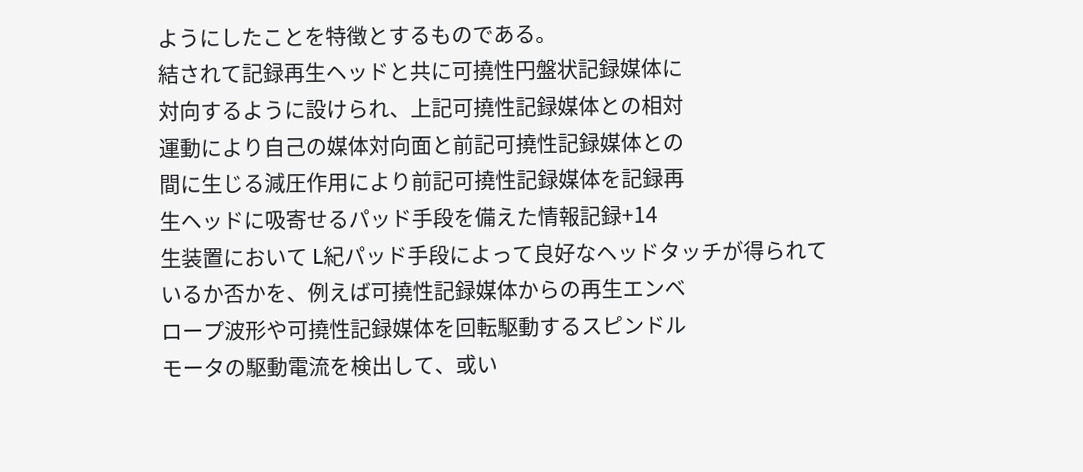ようにしたことを特徴とするものである。
結されて記録再生ヘッドと共に可撓性円盤状記録媒体に
対向するように設けられ、上記可撓性記録媒体との相対
運動により自己の媒体対向面と前記可撓性記録媒体との
間に生じる減圧作用により前記可撓性記録媒体を記録再
生ヘッドに吸寄せるパッド手段を備えた情報記録+14
生装置において L紀パッド手段によって良好なヘッドタッチが得られて
いるか否かを、例えば可撓性記録媒体からの再生エンベ
ロープ波形や可撓性記録媒体を回転駆動するスピンドル
モータの駆動電流を検出して、或い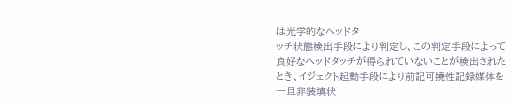は光学的なヘッドタ
ッチ状態検出手段により判定し、この判定手段によって
良好なヘッドタッチが得られていないことが検出された
とき、イジェクト起動手段により前記可撓性記録媒体を
一旦非装填状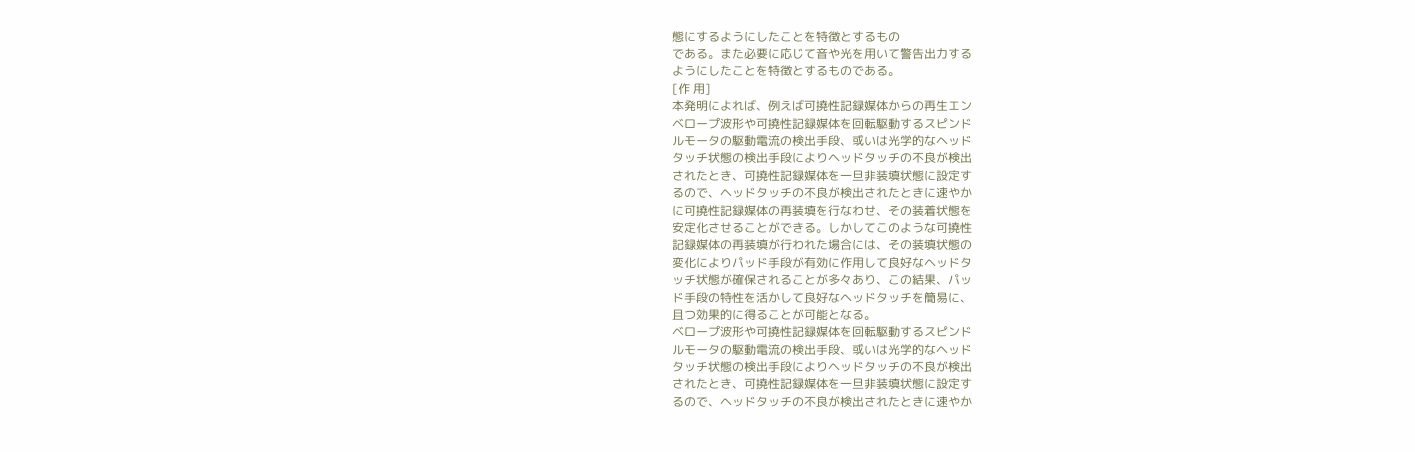態にするようにしたことを特徴とするもの
である。また必要に応じて音や光を用いて警告出力する
ようにしたことを特徴とするものである。
[作 用]
本発明によれば、例えば可撓性記録媒体からの再生エン
ベロープ波形や可撓性記録媒体を回転駆動するスピンド
ルモータの駆動電流の検出手段、或いは光学的なヘッド
タッチ状態の検出手段によりヘッドタッチの不良が検出
されたとき、可撓性記録媒体を一旦非装填状態に設定す
るので、ヘッドタッチの不良が検出されたときに速やか
に可撓性記録媒体の再装填を行なわせ、その装着状態を
安定化させることができる。しかしてこのような可撓性
記録媒体の再装填が行われた場合には、その装填状態の
変化によりパッド手段が有効に作用して良好なヘッドタ
ッチ状態が確保されることが多々あり、この結果、パッ
ド手段の特性を活かして良好なヘッドタッチを簡易に、
且つ効果的に得ることが可能となる。
ベロープ波形や可撓性記録媒体を回転駆動するスピンド
ルモータの駆動電流の検出手段、或いは光学的なヘッド
タッチ状態の検出手段によりヘッドタッチの不良が検出
されたとき、可撓性記録媒体を一旦非装填状態に設定す
るので、ヘッドタッチの不良が検出されたときに速やか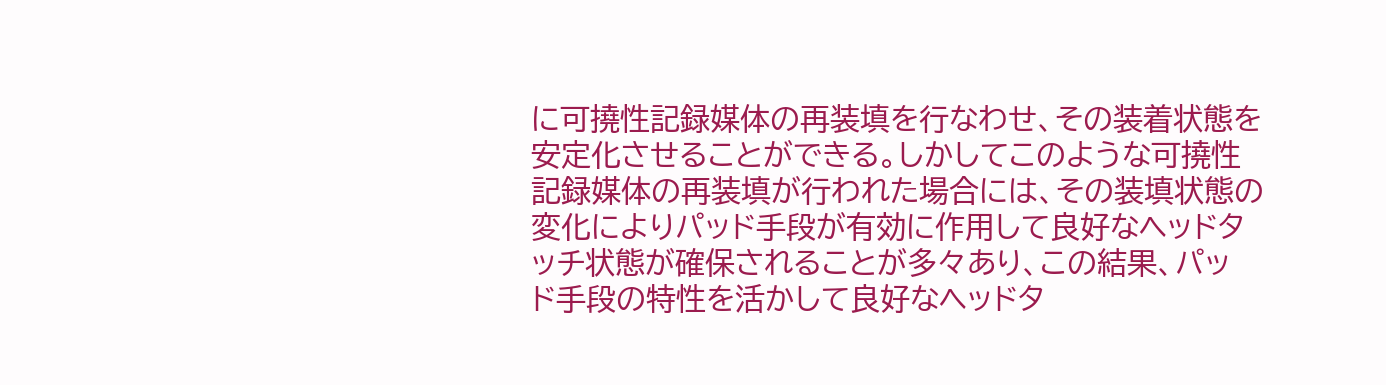に可撓性記録媒体の再装填を行なわせ、その装着状態を
安定化させることができる。しかしてこのような可撓性
記録媒体の再装填が行われた場合には、その装填状態の
変化によりパッド手段が有効に作用して良好なヘッドタ
ッチ状態が確保されることが多々あり、この結果、パッ
ド手段の特性を活かして良好なヘッドタ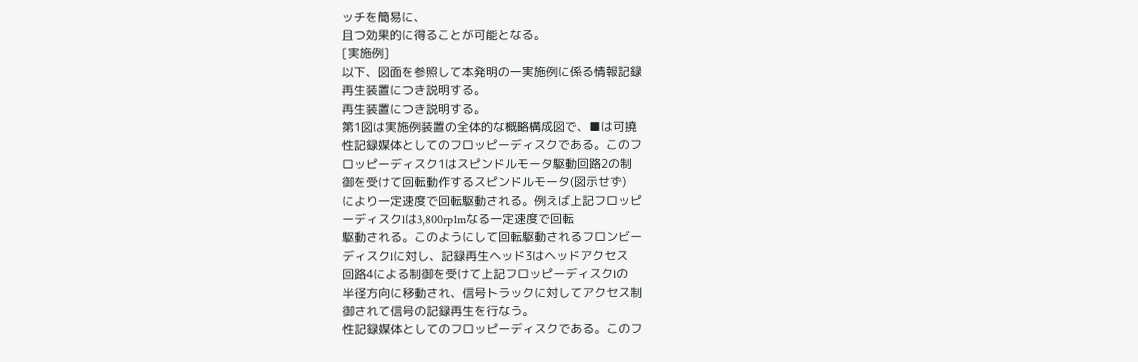ッチを簡易に、
且つ効果的に得ることが可能となる。
[実施例]
以下、図面を参照して本発明の一実施例に係る情報記録
再生装置につき説明する。
再生装置につき説明する。
第1図は実施例装置の全体的な概略構成図で、■は可撓
性記録媒体としてのフロッピーディスクである。このフ
ロッピーディスク1はスピンドルモータ駆動回路2の制
御を受けて回転動作するスピンドルモータ(図示せず)
により一定速度で回転駆動される。例えば上記フロッピ
ーディスクlは3,800rp1mなる一定速度で回転
駆動される。このようにして回転駆動されるフロンビー
ディスクlに対し、記録再生ヘッド3はヘッドアクセス
回路4による制御を受けて上記フロッピーディスクlの
半径方向に移動され、信号トラックに対してアクセス制
御されて信号の記録再生を行なう。
性記録媒体としてのフロッピーディスクである。このフ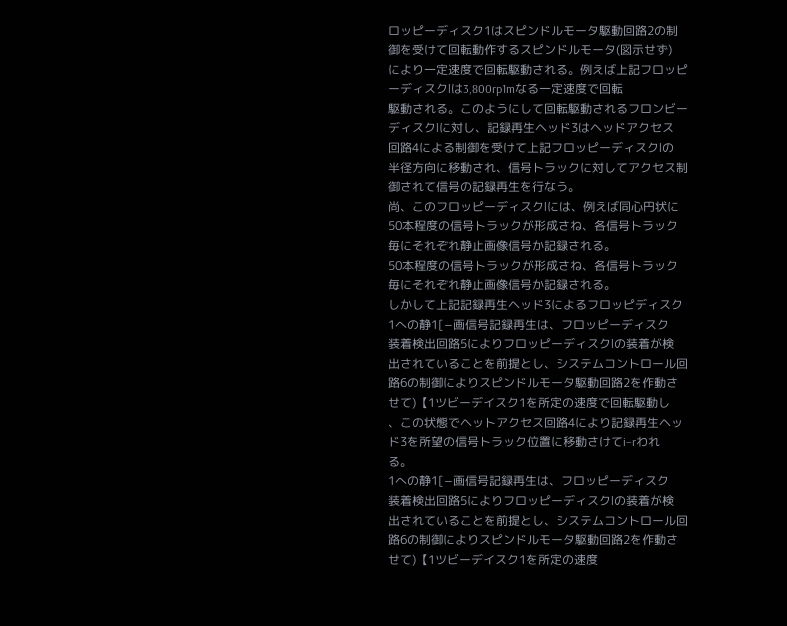ロッピーディスク1はスピンドルモータ駆動回路2の制
御を受けて回転動作するスピンドルモータ(図示せず)
により一定速度で回転駆動される。例えば上記フロッピ
ーディスクlは3,800rp1mなる一定速度で回転
駆動される。このようにして回転駆動されるフロンビー
ディスクlに対し、記録再生ヘッド3はヘッドアクセス
回路4による制御を受けて上記フロッピーディスクlの
半径方向に移動され、信号トラックに対してアクセス制
御されて信号の記録再生を行なう。
尚、このフロッピーディスクlには、例えば同心円状に
50本程度の信号トラックが形成さね、各信号トラック
毎にそれぞれ静止画像信号か記録される。
50本程度の信号トラックが形成さね、各信号トラック
毎にそれぞれ静止画像信号か記録される。
しかして上記記録再生ヘッド3によるフロッピディスク
1への静1[−画信号記録再生は、フロッピーディスク
装着検出回路5によりフロッピーディスクlの装着が検
出されていることを前提とし、システムコントロール回
路6の制御によりスピンドルモータ駆動回路2を作動さ
せて)【1ツビーデイスク1を所定の速度で回転駆動し
、この状態でヘットアクセス回路4により記録再生ヘッ
ド3を所望の信号トラック位置に移動さけてi−rわれ
る。
1への静1[−画信号記録再生は、フロッピーディスク
装着検出回路5によりフロッピーディスクlの装着が検
出されていることを前提とし、システムコントロール回
路6の制御によりスピンドルモータ駆動回路2を作動さ
せて)【1ツビーデイスク1を所定の速度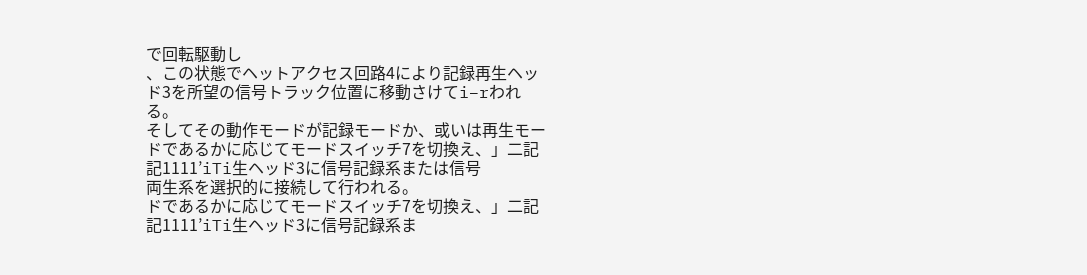で回転駆動し
、この状態でヘットアクセス回路4により記録再生ヘッ
ド3を所望の信号トラック位置に移動さけてi−rわれ
る。
そしてその動作モードが記録モードか、或いは再生モー
ドであるかに応じてモードスイッチ7を切換え、」二記
記1111’iTi生ヘッド3に信号記録系または信号
両生系を選択的に接続して行われる。
ドであるかに応じてモードスイッチ7を切換え、」二記
記1111’iTi生ヘッド3に信号記録系ま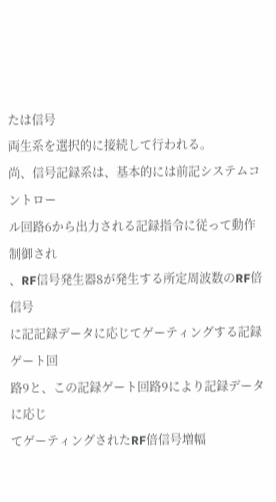たは信号
両生系を選択的に接続して行われる。
尚、信号記録系は、基本的には前記システムコントロー
ル回路6から出力される記録指令に従って動作制御され
、RF信号発生器8が発生する所定周波数のRF倍信号
に記記録データに応じてゲーティングする記録ゲート回
路9と、この記録ゲート回路9により記録データに応じ
てゲーティングされたRF倍信号増幅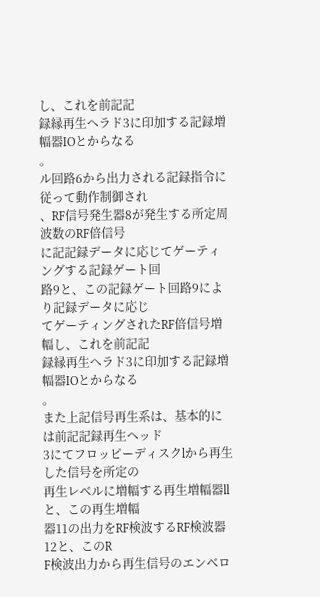し、これを前記記
録縁再生へラド3に印加する記録増幅器IOとからなる
。
ル回路6から出力される記録指令に従って動作制御され
、RF信号発生器8が発生する所定周波数のRF倍信号
に記記録データに応じてゲーティングする記録ゲート回
路9と、この記録ゲート回路9により記録データに応じ
てゲーティングされたRF倍信号増幅し、これを前記記
録縁再生へラド3に印加する記録増幅器IOとからなる
。
また上記信号再生系は、基本的には前記記録再生ヘッド
3にてフロッピーディスクlから再生した信号を所定の
再生レベルに増幅する再生増幅器llと、この再生増幅
器11の出力をRF検波するRF検波器12と、このR
F検波出力から再生信号のエンベロ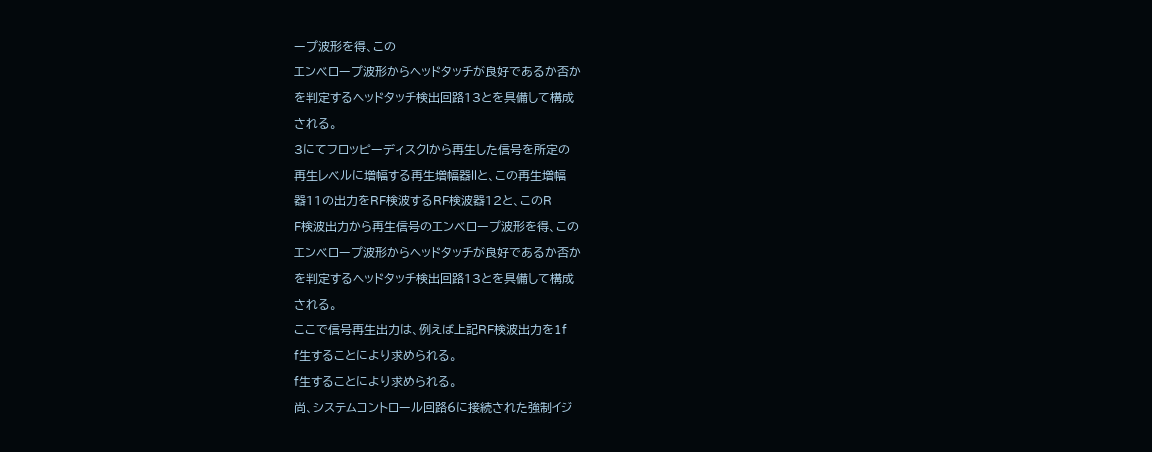ープ波形を得、この
エンベロープ波形からヘッドタッチが良好であるか否か
を判定するヘッドタッチ検出回路13とを具備して構成
される。
3にてフロッピーディスクlから再生した信号を所定の
再生レベルに増幅する再生増幅器llと、この再生増幅
器11の出力をRF検波するRF検波器12と、このR
F検波出力から再生信号のエンベロープ波形を得、この
エンベロープ波形からヘッドタッチが良好であるか否か
を判定するヘッドタッチ検出回路13とを具備して構成
される。
ここで信号再生出力は、例えば上記RF検波出力を1f
f生することにより求められる。
f生することにより求められる。
尚、システムコントロール回路6に接続された強制イジ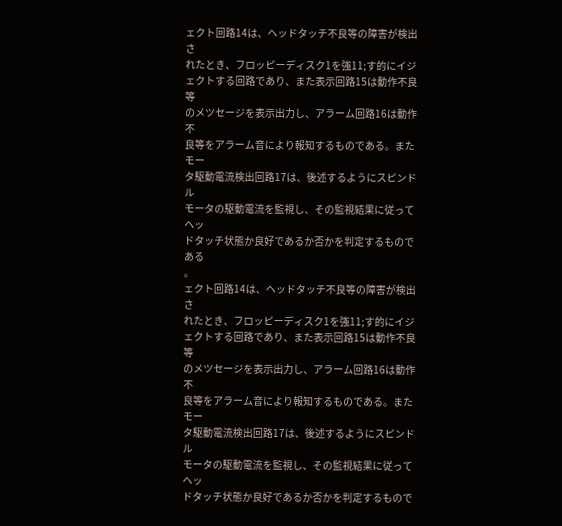ェクト回路14は、ヘッドタッチ不良等の障害が検出さ
れたとき、フロッピーディスク1を強11;す的にイジ
ェクトする回路であり、また表示回路15は動作不良等
のメツセージを表示出力し、アラーム回路16は動作不
良等をアラーム音により報知するものである。またモー
タ駆動電流検出回路17は、後述するようにスピンドル
モータの駆動電流を監視し、その監視結果に従ってヘッ
ドタッチ状態か良好であるか否かを判定するものである
。
ェクト回路14は、ヘッドタッチ不良等の障害が検出さ
れたとき、フロッピーディスク1を強11;す的にイジ
ェクトする回路であり、また表示回路15は動作不良等
のメツセージを表示出力し、アラーム回路16は動作不
良等をアラーム音により報知するものである。またモー
タ駆動電流検出回路17は、後述するようにスピンドル
モータの駆動電流を監視し、その監視結果に従ってヘッ
ドタッチ状態か良好であるか否かを判定するもので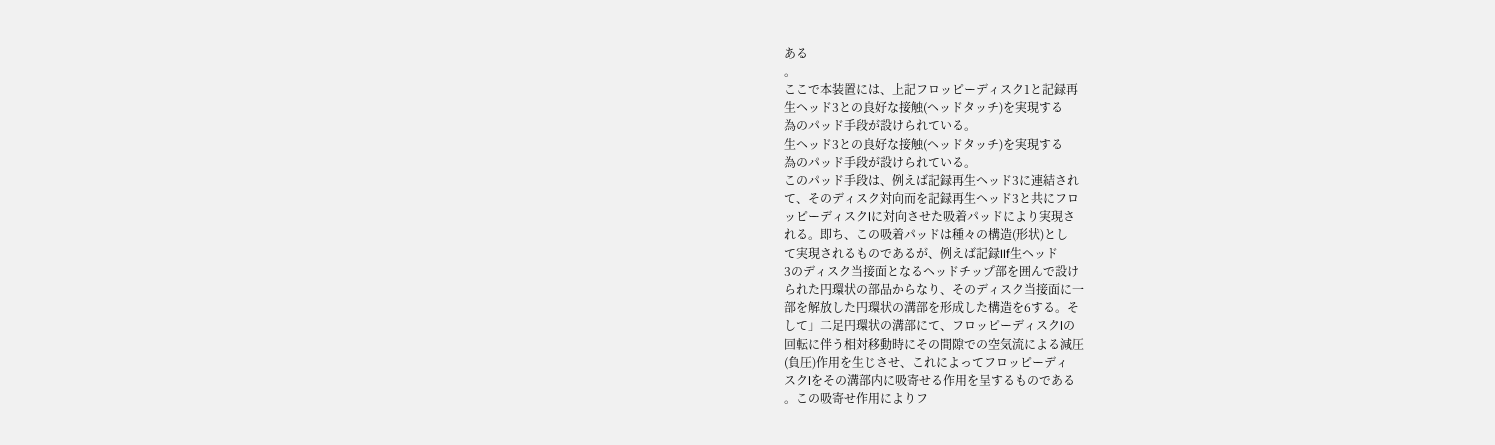ある
。
ここで本装置には、上記フロッピーディスク1と記録再
生ヘッド3との良好な接触(ヘッドタッチ)を実現する
為のパッド手段が設けられている。
生ヘッド3との良好な接触(ヘッドタッチ)を実現する
為のパッド手段が設けられている。
このパッド手段は、例えば記録再生ヘッド3に連結され
て、そのディスク対向而を記録再生ヘッド3と共にフロ
ッピーディスクlに対向させた吸着パッドにより実現さ
れる。即ち、この吸着パッドは種々の構造(形状)とし
て実現されるものであるが、例えば記録IIf生ヘッド
3のディスク当接面となるヘッドチップ部を囲んで設け
られた円環状の部品からなり、そのディスク当接面に一
部を解放した円環状の溝部を形成した構造を6する。そ
して」二足円環状の溝部にて、フロッピーディスクlの
回転に伴う相対移動時にその間隙での空気流による減圧
(負圧)作用を生じさせ、これによってフロッピーディ
スクlをその溝部内に吸寄せる作用を呈するものである
。この吸寄せ作用によりフ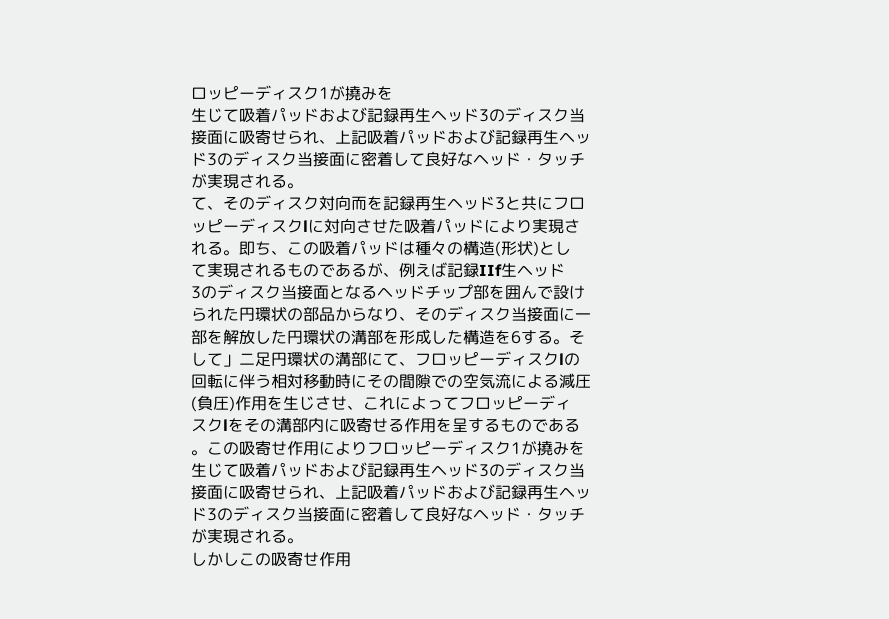ロッピーディスク1が撓みを
生じて吸着パッドおよび記録再生ヘッド3のディスク当
接面に吸寄せられ、上記吸着パッドおよび記録再生ヘッ
ド3のディスク当接面に密着して良好なヘッド・タッチ
が実現される。
て、そのディスク対向而を記録再生ヘッド3と共にフロ
ッピーディスクlに対向させた吸着パッドにより実現さ
れる。即ち、この吸着パッドは種々の構造(形状)とし
て実現されるものであるが、例えば記録IIf生ヘッド
3のディスク当接面となるヘッドチップ部を囲んで設け
られた円環状の部品からなり、そのディスク当接面に一
部を解放した円環状の溝部を形成した構造を6する。そ
して」二足円環状の溝部にて、フロッピーディスクlの
回転に伴う相対移動時にその間隙での空気流による減圧
(負圧)作用を生じさせ、これによってフロッピーディ
スクlをその溝部内に吸寄せる作用を呈するものである
。この吸寄せ作用によりフロッピーディスク1が撓みを
生じて吸着パッドおよび記録再生ヘッド3のディスク当
接面に吸寄せられ、上記吸着パッドおよび記録再生ヘッ
ド3のディスク当接面に密着して良好なヘッド・タッチ
が実現される。
しかしこの吸寄せ作用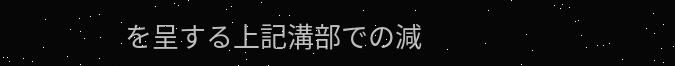を呈する上記溝部での減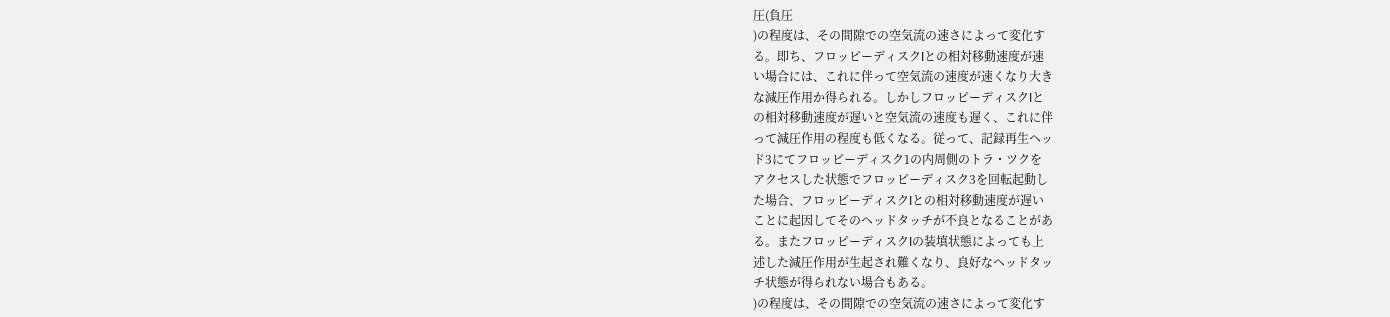圧(負圧
)の程度は、その間隙での空気流の速さによって変化す
る。即ち、フロッピーディスクlとの相対移動速度が速
い場合には、これに伴って空気流の速度が速くなり大き
な減圧作用か得られる。しかしフロッピーディスクlと
の相対移動速度が遅いと空気流の速度も遅く、これに伴
って減圧作用の程度も低くなる。従って、記録再生ヘッ
ド3にてフロッピーディスク1の内周側のトラ・ツクを
アクセスした状態でフロッピーディスク3を回転起動し
た場合、フロッピーディスクlとの相対移動速度が遅い
ことに起因してそのヘッドタッチが不良となることがあ
る。またフロッピーディスクlの装填状態によっても上
述した減圧作用が生起され難くなり、良好なヘッドタッ
チ状態が得られない場合もある。
)の程度は、その間隙での空気流の速さによって変化す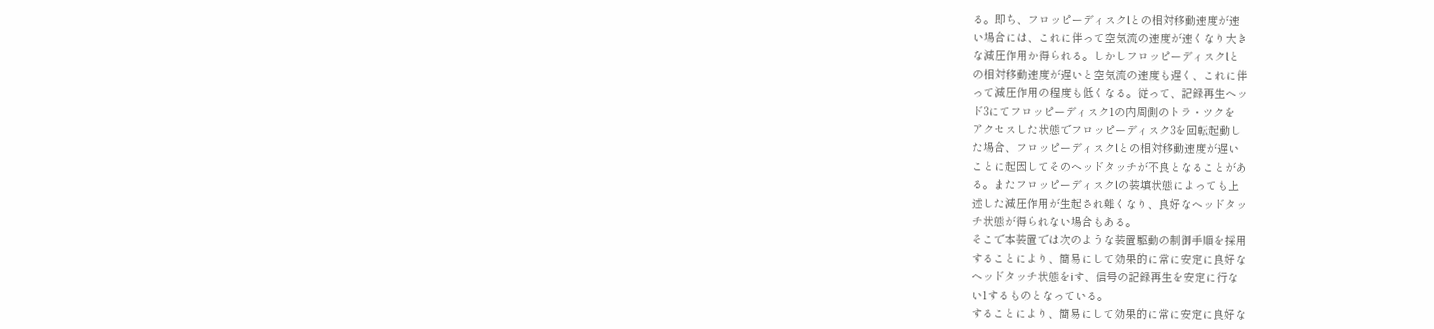る。即ち、フロッピーディスクlとの相対移動速度が速
い場合には、これに伴って空気流の速度が速くなり大き
な減圧作用か得られる。しかしフロッピーディスクlと
の相対移動速度が遅いと空気流の速度も遅く、これに伴
って減圧作用の程度も低くなる。従って、記録再生ヘッ
ド3にてフロッピーディスク1の内周側のトラ・ツクを
アクセスした状態でフロッピーディスク3を回転起動し
た場合、フロッピーディスクlとの相対移動速度が遅い
ことに起因してそのヘッドタッチが不良となることがあ
る。またフロッピーディスクlの装填状態によっても上
述した減圧作用が生起され難くなり、良好なヘッドタッ
チ状態が得られない場合もある。
そこで本装置では次のような装置駆動の制御手順を採用
することにより、簡易にして効果的に常に安定に良好な
ヘッドタッチ状態をiす、信号の記録再生を安定に行な
い1するものとなっている。
することにより、簡易にして効果的に常に安定に良好な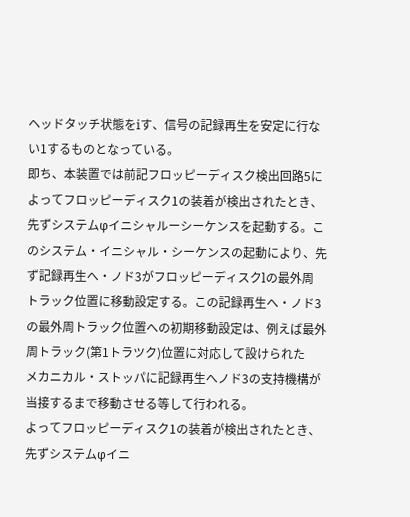ヘッドタッチ状態をiす、信号の記録再生を安定に行な
い1するものとなっている。
即ち、本装置では前記フロッピーディスク検出回路5に
よってフロッピーディスク1の装着が検出されたとき、
先ずシステムφイニシャルーシーケンスを起動する。こ
のシステム・イニシャル・シーケンスの起動により、先
ず記録再生へ・ノド3がフロッピーディスクlの最外周
トラック位置に移動設定する。この記録再生へ・ノド3
の最外周トラック位置への初期移動設定は、例えば最外
周トラック(第1トラツク)位置に対応して設けられた
メカニカル・ストッパに記録再生へノド3の支持機構が
当接するまで移動させる等して行われる。
よってフロッピーディスク1の装着が検出されたとき、
先ずシステムφイニ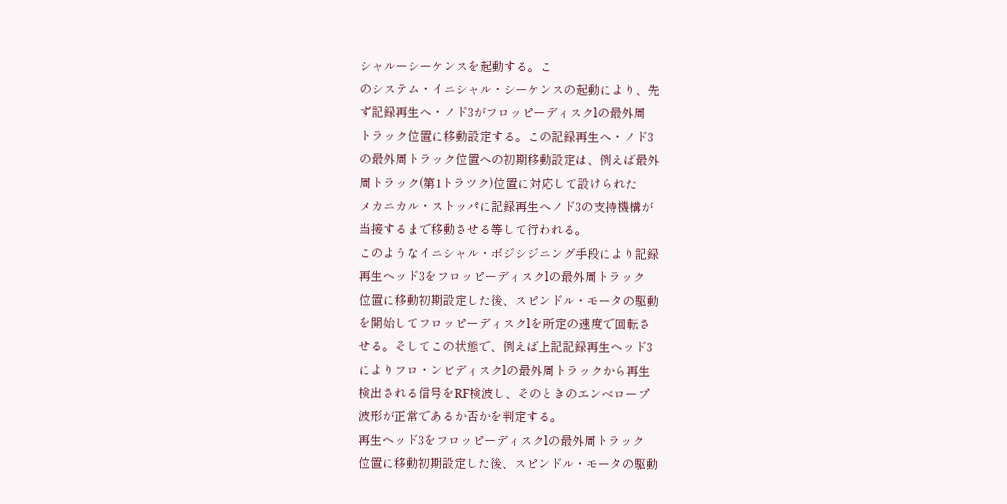シャルーシーケンスを起動する。こ
のシステム・イニシャル・シーケンスの起動により、先
ず記録再生へ・ノド3がフロッピーディスクlの最外周
トラック位置に移動設定する。この記録再生へ・ノド3
の最外周トラック位置への初期移動設定は、例えば最外
周トラック(第1トラツク)位置に対応して設けられた
メカニカル・ストッパに記録再生へノド3の支持機構が
当接するまで移動させる等して行われる。
このようなイニシャル・ボジシジニング手段により記録
再生ヘッド3をフロッピーディスクlの最外周トラック
位置に移動初期設定した後、スピンドル・モータの駆動
を開始してフロッピーディスクlを所定の速度で回転さ
せる。そしてこの状態で、例えば上記記録再生ヘッド3
によりフロ・ンビディスクlの最外周トラックから再生
検出される信号をRF検波し、そのときのエンベロープ
波形が正常であるか否かを判定する。
再生ヘッド3をフロッピーディスクlの最外周トラック
位置に移動初期設定した後、スピンドル・モータの駆動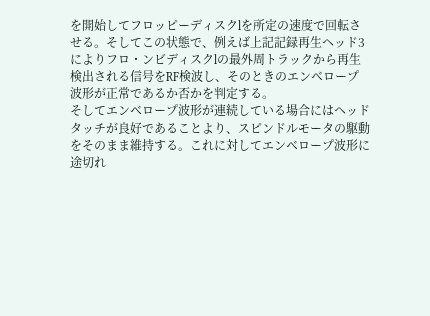を開始してフロッピーディスクlを所定の速度で回転さ
せる。そしてこの状態で、例えば上記記録再生ヘッド3
によりフロ・ンビディスクlの最外周トラックから再生
検出される信号をRF検波し、そのときのエンベロープ
波形が正常であるか否かを判定する。
そしてエンベロープ波形が連続している場合にはヘッド
タッチが良好であることより、スピンドルモータの駆動
をそのまま維持する。これに対してエンベロープ波形に
途切れ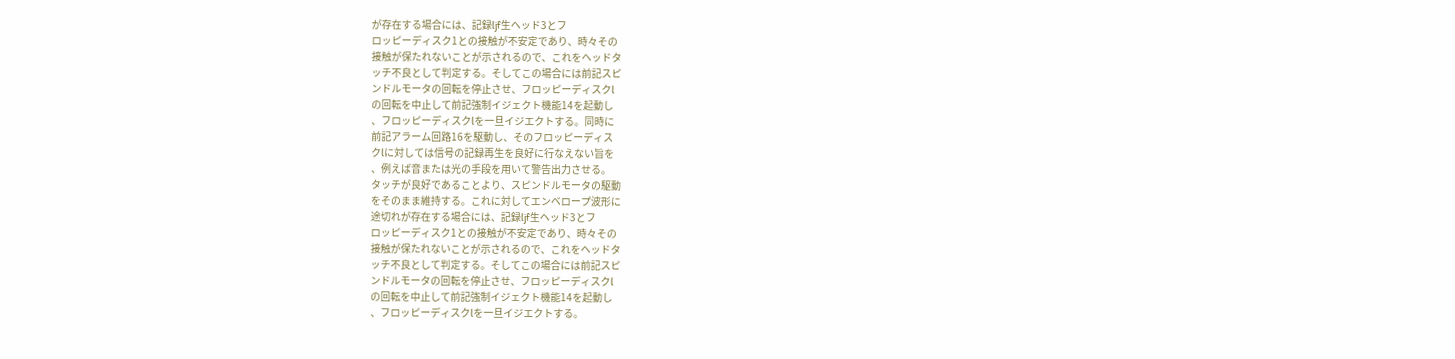が存在する場合には、記録ljf生ヘッド3とフ
ロッピーディスク1との接触が不安定であり、時々その
接触が保たれないことが示されるので、これをヘッドタ
ッチ不良として判定する。そしてこの場合には前記スピ
ンドルモータの回転を停止させ、フロッピーディスクl
の回転を中止して前記強制イジェクト機能14を起動し
、フロッピーディスクlを一旦イジエクトする。同時に
前記アラーム回路16を駆動し、そのフロッピーディス
クlに対しては信号の記録再生を良好に行なえない旨を
、例えば音または光の手段を用いて警告出力させる。
タッチが良好であることより、スピンドルモータの駆動
をそのまま維持する。これに対してエンベロープ波形に
途切れが存在する場合には、記録ljf生ヘッド3とフ
ロッピーディスク1との接触が不安定であり、時々その
接触が保たれないことが示されるので、これをヘッドタ
ッチ不良として判定する。そしてこの場合には前記スピ
ンドルモータの回転を停止させ、フロッピーディスクl
の回転を中止して前記強制イジェクト機能14を起動し
、フロッピーディスクlを一旦イジエクトする。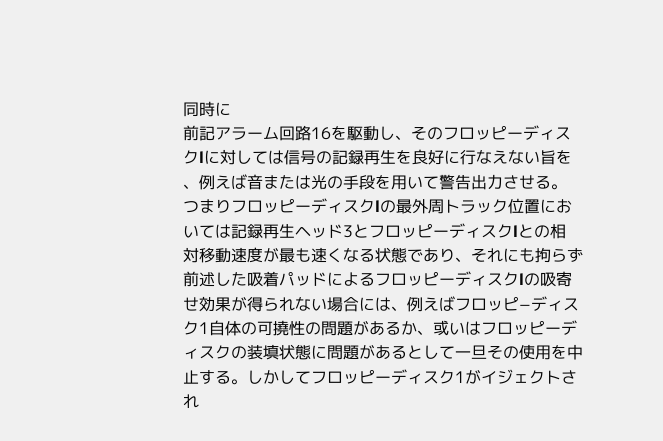同時に
前記アラーム回路16を駆動し、そのフロッピーディス
クlに対しては信号の記録再生を良好に行なえない旨を
、例えば音または光の手段を用いて警告出力させる。
つまりフロッピーディスクlの最外周トラック位置にお
いては記録再生ヘッド3とフロッピーディスクlとの相
対移動速度が最も速くなる状態であり、それにも拘らず
前述した吸着パッドによるフロッピーディスクlの吸寄
せ効果が得られない場合には、例えばフロッピ−ディス
ク1自体の可撓性の問題があるか、或いはフロッピーデ
ィスクの装填状態に問題があるとして一旦その使用を中
止する。しかしてフロッピーディスク1がイジェクトさ
れ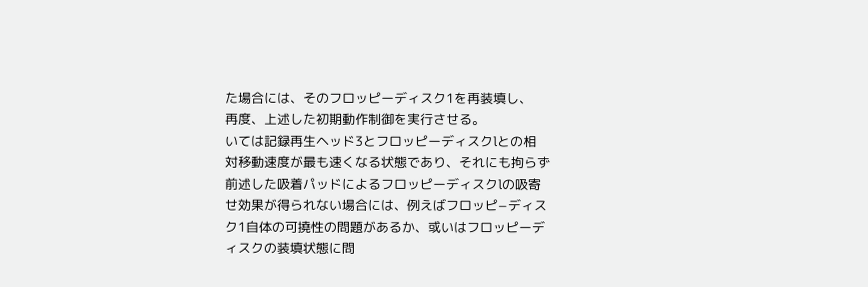た場合には、そのフロッピーディスク1を再装填し、
再度、上述した初期動作制御を実行させる。
いては記録再生ヘッド3とフロッピーディスクlとの相
対移動速度が最も速くなる状態であり、それにも拘らず
前述した吸着パッドによるフロッピーディスクlの吸寄
せ効果が得られない場合には、例えばフロッピ−ディス
ク1自体の可撓性の問題があるか、或いはフロッピーデ
ィスクの装填状態に問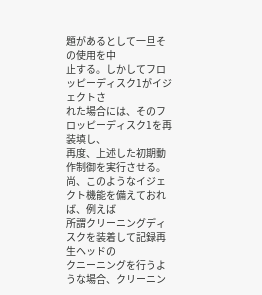題があるとして一旦その使用を中
止する。しかしてフロッピーディスク1がイジェクトさ
れた場合には、そのフロッピーディスク1を再装填し、
再度、上述した初期動作制御を実行させる。
尚、このようなイジェクト機能を備えておれば、例えば
所謂クリーニングディスクを装着して記録再生ヘッドの
クニーニングを行うような場合、クリーニン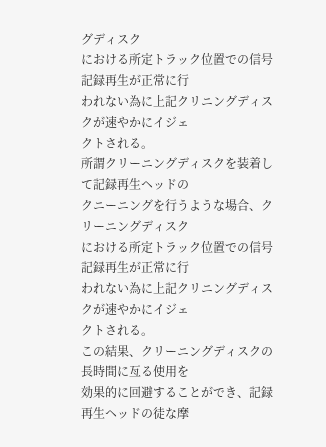グディスク
における所定トラック位置での信号記録再生が正常に行
われない為に上記クリニングディスクが速やかにイジェ
クトされる。
所謂クリーニングディスクを装着して記録再生ヘッドの
クニーニングを行うような場合、クリーニングディスク
における所定トラック位置での信号記録再生が正常に行
われない為に上記クリニングディスクが速やかにイジェ
クトされる。
この結果、クリーニングディスクの長時間に亙る使用を
効果的に回避することができ、記録再生ヘッドの徒な摩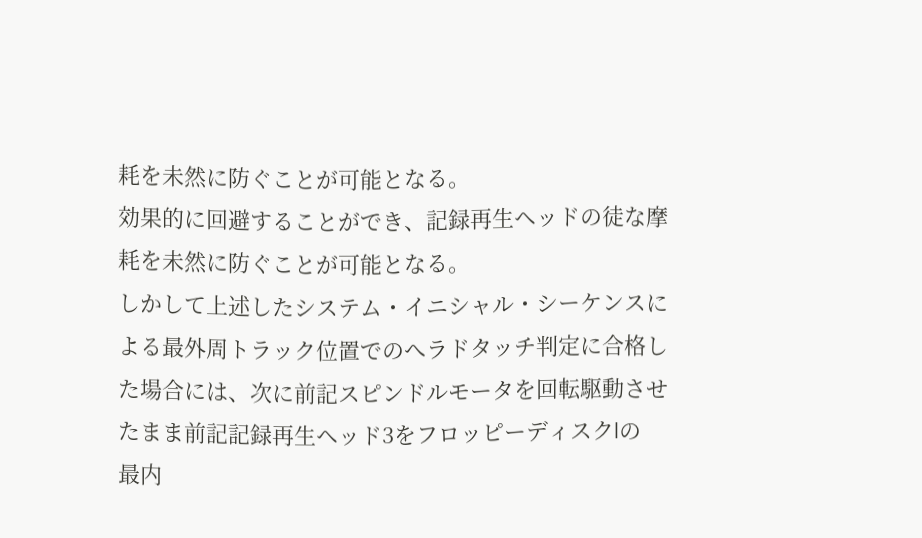耗を未然に防ぐことが可能となる。
効果的に回避することができ、記録再生ヘッドの徒な摩
耗を未然に防ぐことが可能となる。
しかして上述したシステム・イニシャル・シーケンスに
よる最外周トラック位置でのへラドタッチ判定に合格し
た場合には、次に前記スピンドルモータを回転駆動させ
たまま前記記録再生ヘッド3をフロッピーディスクlの
最内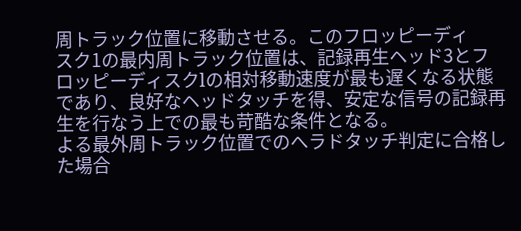周トラック位置に移動させる。このフロッピーディ
スク1の最内周トラック位置は、記録再生ヘッド3とフ
ロッピーディスクlの相対移動速度が最も遅くなる状態
であり、良好なヘッドタッチを得、安定な信号の記録再
生を行なう上での最も苛酷な条件となる。
よる最外周トラック位置でのへラドタッチ判定に合格し
た場合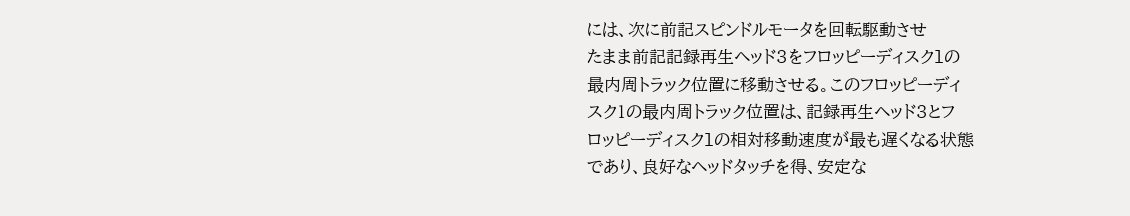には、次に前記スピンドルモータを回転駆動させ
たまま前記記録再生ヘッド3をフロッピーディスクlの
最内周トラック位置に移動させる。このフロッピーディ
スク1の最内周トラック位置は、記録再生ヘッド3とフ
ロッピーディスクlの相対移動速度が最も遅くなる状態
であり、良好なヘッドタッチを得、安定な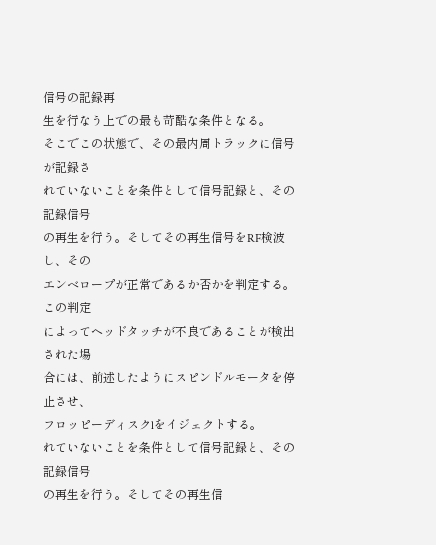信号の記録再
生を行なう上での最も苛酷な条件となる。
そこでこの状態で、その最内周トラックに信号が記録さ
れていないことを条件として信号記録と、その記録信号
の再生を行う。そしてその再生信号をRF検波し、その
エンベロープが正常であるか否かを判定する。この判定
によってヘッドタッチが不良であることが検出された場
合には、前述したようにスピンドルモータを停止させ、
フロッピーディスクlをイジェクトする。
れていないことを条件として信号記録と、その記録信号
の再生を行う。そしてその再生信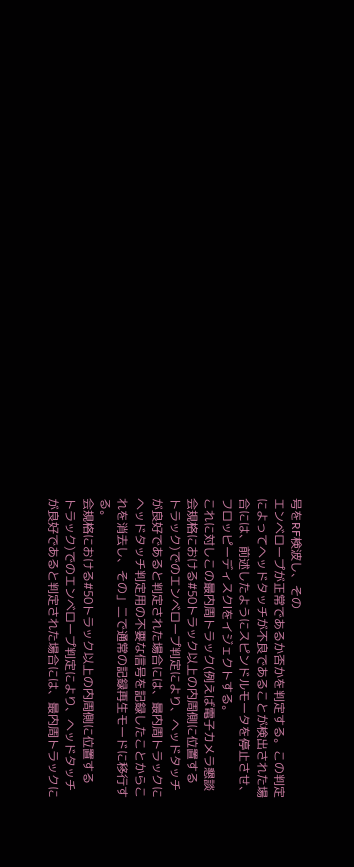号をRF検波し、その
エンベロープが正常であるか否かを判定する。この判定
によってヘッドタッチが不良であることが検出された場
合には、前述したようにスピンドルモータを停止させ、
フロッピーディスクlをイジェクトする。
これに対しこの最内周トラック(例えば電子カメラ懇談
会規格における#50トラック以上の内周側に位置する
トラック)でのエンベロープ判定により、ヘッドタッチ
が良好であると判定された場合には、最内周トラックに
ヘッドタッチ判定用の不要な信号を記録したことからこ
れを消去し、その」二で通常の記録再生モードに移行す
る。
会規格における#50トラック以上の内周側に位置する
トラック)でのエンベロープ判定により、ヘッドタッチ
が良好であると判定された場合には、最内周トラックに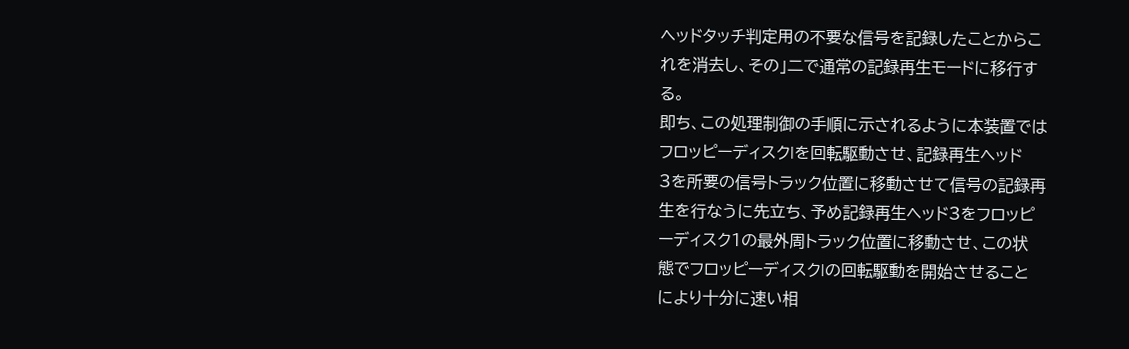ヘッドタッチ判定用の不要な信号を記録したことからこ
れを消去し、その」二で通常の記録再生モードに移行す
る。
即ち、この処理制御の手順に示されるように本装置では
フロッピーディスクlを回転駆動させ、記録再生ヘッド
3を所要の信号トラック位置に移動させて信号の記録再
生を行なうに先立ち、予め記録再生ヘッド3をフロッピ
ーディスク1の最外周トラック位置に移動させ、この状
態でフロッピーディスクlの回転駆動を開始させること
により十分に速い相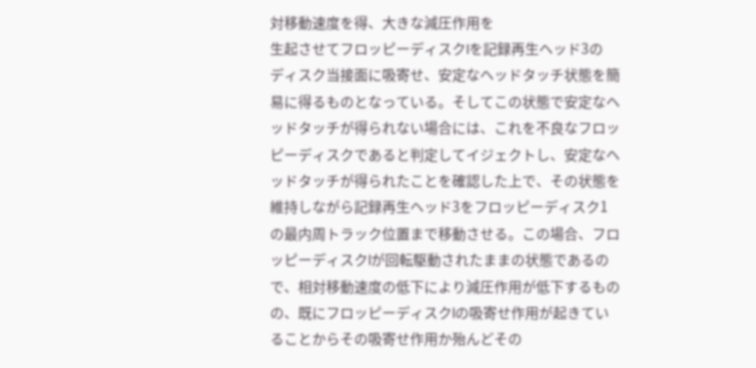対移動速度を得、大きな減圧作用を
生起させてフロッピーディスクIを記録再生ヘッド3の
ディスク当接面に吸寄せ、安定なヘッドタッチ状態を簡
易に得るものとなっている。そしてこの状態で安定なヘ
ッドタッチが得られない場合には、これを不良なフロッ
ピーディスクであると判定してイジェクトし、安定なヘ
ッドタッチが得られたことを確認した上で、その状態を
維持しながら記録再生ヘッド3をフロッピーディスク1
の最内周トラック位置まで移動させる。この場合、フロ
ッピーディスクlが回転駆動されたままの状態であるの
で、相対移動速度の低下により減圧作用が低下するもの
の、既にフロッピーディスクlの吸寄せ作用が起きてい
ることからその吸寄せ作用か殆んどその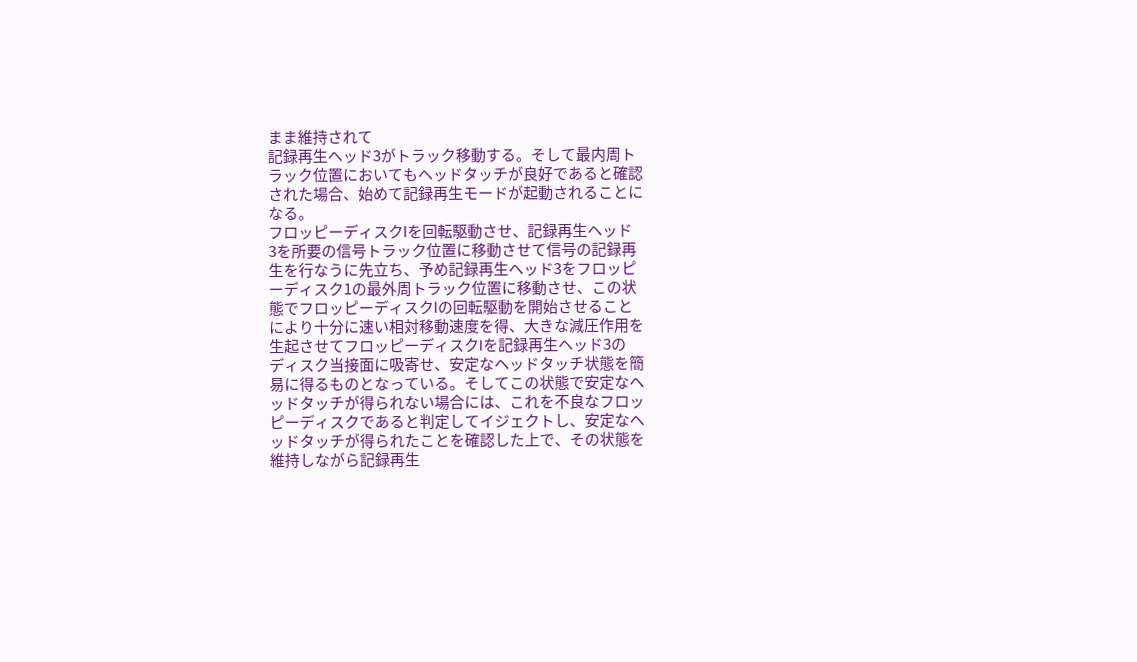まま維持されて
記録再生ヘッド3がトラック移動する。そして最内周ト
ラック位置においてもヘッドタッチが良好であると確認
された場合、始めて記録再生モードが起動されることに
なる。
フロッピーディスクlを回転駆動させ、記録再生ヘッド
3を所要の信号トラック位置に移動させて信号の記録再
生を行なうに先立ち、予め記録再生ヘッド3をフロッピ
ーディスク1の最外周トラック位置に移動させ、この状
態でフロッピーディスクlの回転駆動を開始させること
により十分に速い相対移動速度を得、大きな減圧作用を
生起させてフロッピーディスクIを記録再生ヘッド3の
ディスク当接面に吸寄せ、安定なヘッドタッチ状態を簡
易に得るものとなっている。そしてこの状態で安定なヘ
ッドタッチが得られない場合には、これを不良なフロッ
ピーディスクであると判定してイジェクトし、安定なヘ
ッドタッチが得られたことを確認した上で、その状態を
維持しながら記録再生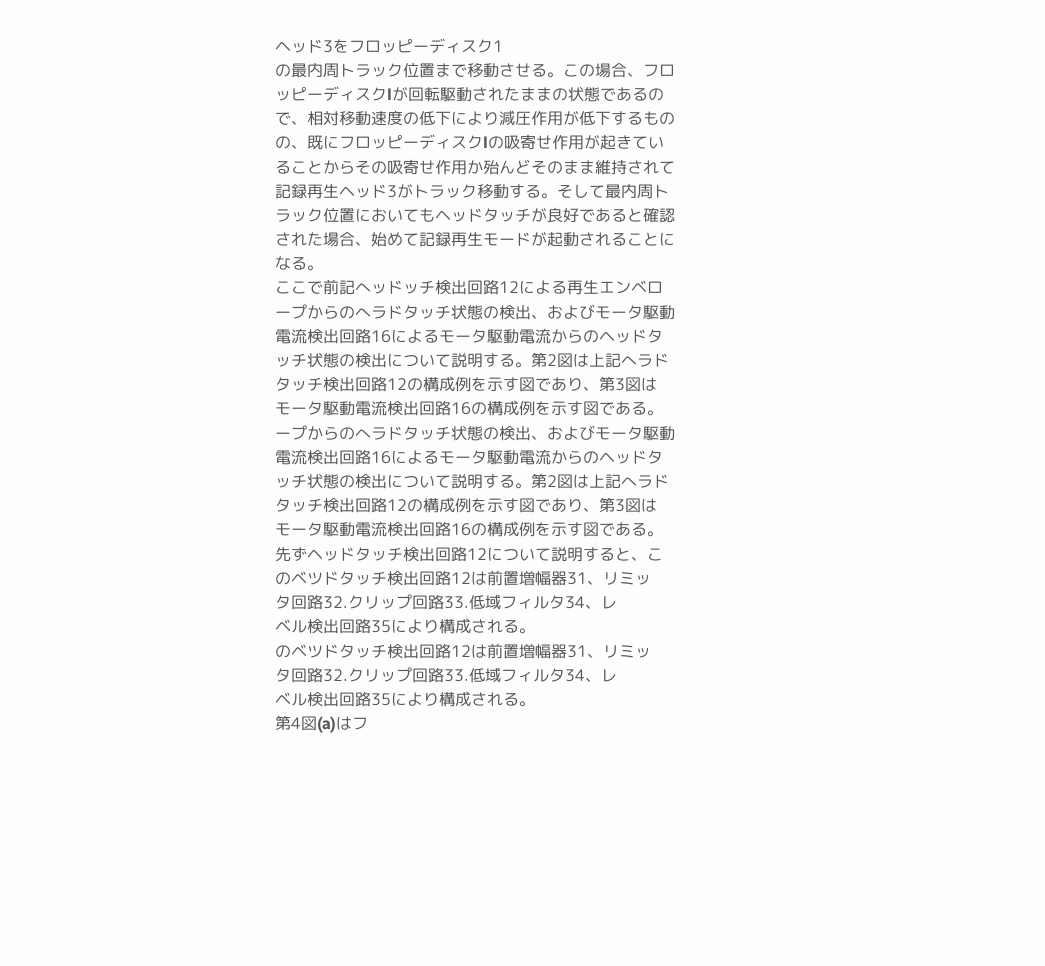ヘッド3をフロッピーディスク1
の最内周トラック位置まで移動させる。この場合、フロ
ッピーディスクlが回転駆動されたままの状態であるの
で、相対移動速度の低下により減圧作用が低下するもの
の、既にフロッピーディスクlの吸寄せ作用が起きてい
ることからその吸寄せ作用か殆んどそのまま維持されて
記録再生ヘッド3がトラック移動する。そして最内周ト
ラック位置においてもヘッドタッチが良好であると確認
された場合、始めて記録再生モードが起動されることに
なる。
ここで前記へッドッチ検出回路12による再生エンベロ
ープからのへラドタッチ状態の検出、およびモータ駆動
電流検出回路16によるモータ駆動電流からのヘッドタ
ッチ状態の検出について説明する。第2図は上記へラド
タッチ検出回路12の構成例を示す図であり、第3図は
モータ駆動電流検出回路16の構成例を示す図である。
ープからのへラドタッチ状態の検出、およびモータ駆動
電流検出回路16によるモータ駆動電流からのヘッドタ
ッチ状態の検出について説明する。第2図は上記へラド
タッチ検出回路12の構成例を示す図であり、第3図は
モータ駆動電流検出回路16の構成例を示す図である。
先ずヘッドタッチ検出回路12について説明すると、こ
のベツドタッチ検出回路12は前置増幅器31、リミッ
タ回路32.クリップ回路33.低域フィルタ34、レ
ベル検出回路35により構成される。
のベツドタッチ検出回路12は前置増幅器31、リミッ
タ回路32.クリップ回路33.低域フィルタ34、レ
ベル検出回路35により構成される。
第4図(a)はフ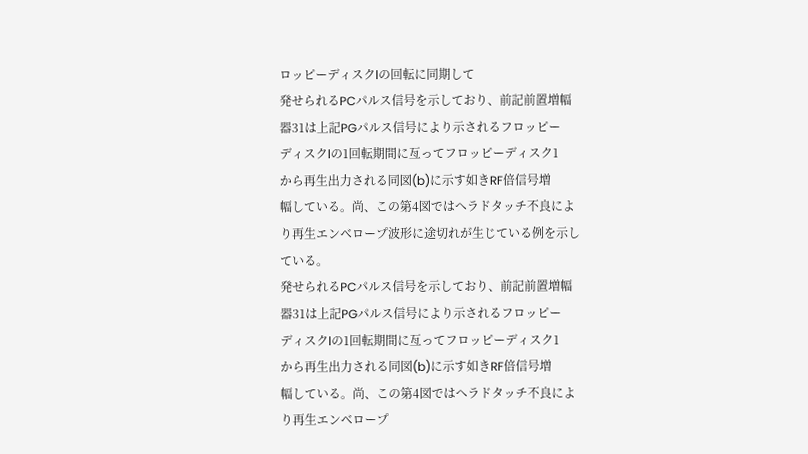ロッピーディスクlの回転に同期して
発せられるPCパルス信号を示しており、前記前置増幅
器31は上記PGパルス信号により示されるフロッピー
ディスクlの1回転期間に亙ってフロッピーディスク1
から再生出力される同図(b)に示す如きRF倍信号増
幅している。尚、この第4図ではへラドタッチ不良によ
り再生エンベロープ波形に途切れが生じている例を示し
ている。
発せられるPCパルス信号を示しており、前記前置増幅
器31は上記PGパルス信号により示されるフロッピー
ディスクlの1回転期間に亙ってフロッピーディスク1
から再生出力される同図(b)に示す如きRF倍信号増
幅している。尚、この第4図ではへラドタッチ不良によ
り再生エンベロープ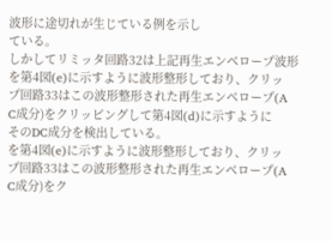波形に途切れが生じている例を示し
ている。
しかしてリミッタ回路32は上記再生エンベロープ波形
を第4図(e)に示すように波形整形しており、クリッ
プ回路33はこの波形整形された再生エンベロープ(A
C成分)をクリッピングして第4図(d)に示すように
そのDC成分を検出している。
を第4図(e)に示すように波形整形しており、クリッ
プ回路33はこの波形整形された再生エンベロープ(A
C成分)をク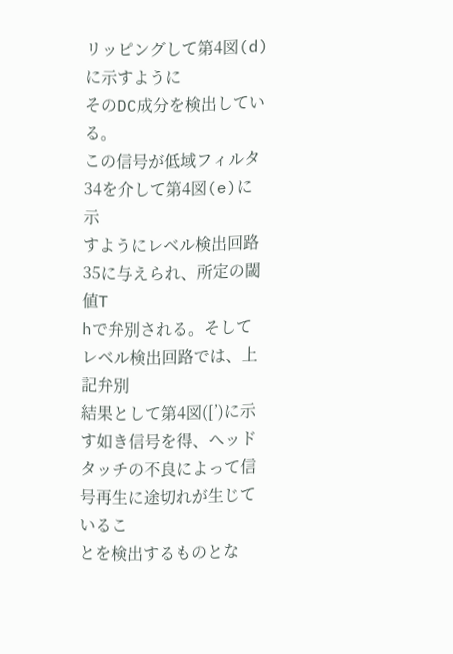リッピングして第4図(d)に示すように
そのDC成分を検出している。
この信号が低域フィルタ34を介して第4図(e)に示
すようにレベル検出回路35に与えられ、所定の閾値T
hで弁別される。そしてレベル検出回路では、上記弁別
結果として第4図([’)に示す如き信号を得、ヘッド
タッチの不良によって信号再生に途切れが生じているこ
とを検出するものとな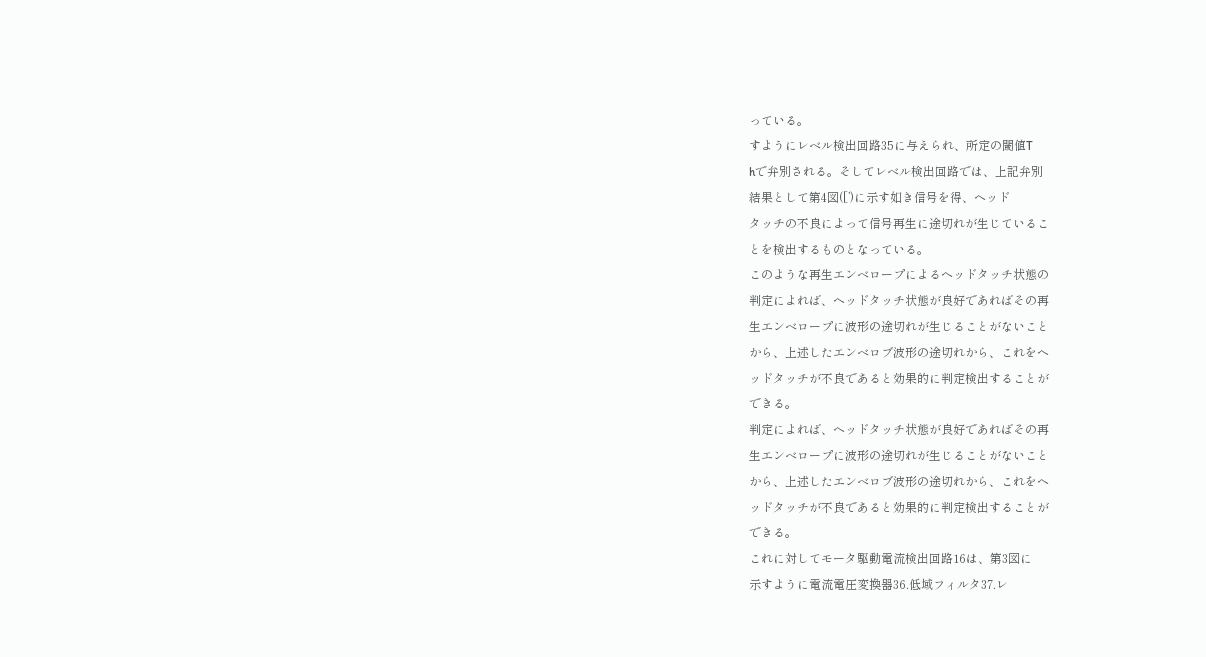っている。
すようにレベル検出回路35に与えられ、所定の閾値T
hで弁別される。そしてレベル検出回路では、上記弁別
結果として第4図([’)に示す如き信号を得、ヘッド
タッチの不良によって信号再生に途切れが生じているこ
とを検出するものとなっている。
このような再生エンベロープによるヘッドタッチ状態の
判定によれば、ヘッドタッチ状態が良好であればその再
生エンベロープに波形の途切れが生じることがないこと
から、上述したエンベロブ波形の途切れから、これをヘ
ッドタッチが不良であると効果的に判定検出することが
できる。
判定によれば、ヘッドタッチ状態が良好であればその再
生エンベロープに波形の途切れが生じることがないこと
から、上述したエンベロブ波形の途切れから、これをヘ
ッドタッチが不良であると効果的に判定検出することが
できる。
これに対してモータ駆動電流検出回路16は、第3図に
示すように電流電圧変換器36.低域フィルタ37.レ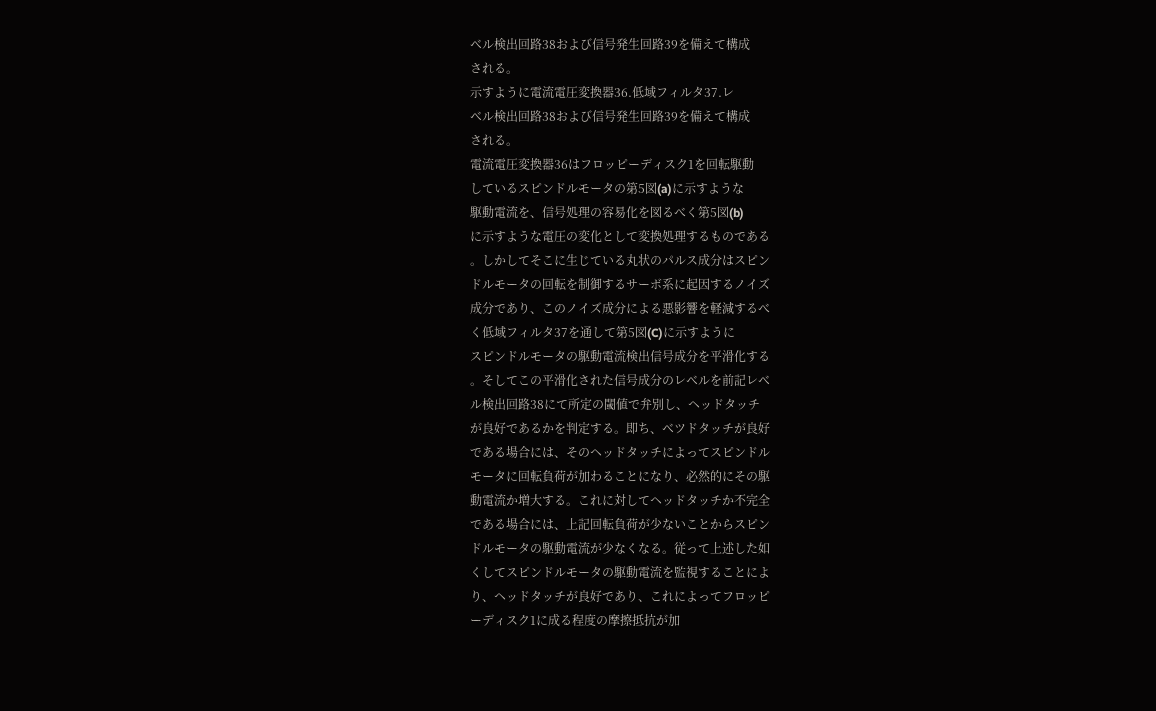ベル検出回路38および信号発生回路39を備えて構成
される。
示すように電流電圧変換器36.低域フィルタ37.レ
ベル検出回路38および信号発生回路39を備えて構成
される。
電流電圧変換器36はフロッピーディスク1を回転駆動
しているスピンドルモータの第5図(a)に示すような
駆動電流を、信号処理の容易化を図るべく第5図(b)
に示すような電圧の変化として変換処理するものである
。しかしてそこに生じている丸状のパルス成分はスピン
ドルモータの回転を制御するサーボ系に起因するノイズ
成分であり、このノイズ成分による悪影響を軽減するべ
く低域フィルタ37を通して第5図(C)に示すように
スピンドルモータの駆動電流検出信号成分を平滑化する
。そしてこの平滑化された信号成分のレベルを前記レベ
ル検出回路38にて所定の閾値で弁別し、ヘッドタッチ
が良好であるかを判定する。即ち、ベツドタッチが良好
である場合には、そのヘッドタッチによってスピンドル
モータに回転負荷が加わることになり、必然的にその駆
動電流か増大する。これに対してヘッドタッチか不完全
である場合には、上記回転負荷が少ないことからスピン
ドルモータの駆動電流が少なくなる。従って上述した如
くしてスピンドルモータの駆動電流を監視することによ
り、ヘッドタッチが良好であり、これによってフロッピ
ーディスク1に成る程度の摩擦抵抗が加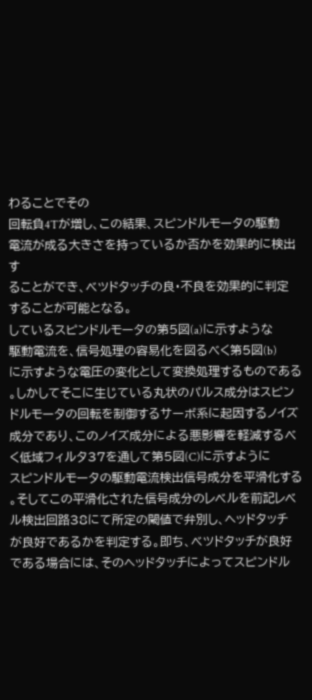わることでその
回転負4Tが増し、この結果、スピンドルモータの駆動
電流が成る大きさを持っているか否かを効果的に検出す
ることができ、ベツドタッチの良・不良を効果的に判定
することが可能となる。
しているスピンドルモータの第5図(a)に示すような
駆動電流を、信号処理の容易化を図るべく第5図(b)
に示すような電圧の変化として変換処理するものである
。しかしてそこに生じている丸状のパルス成分はスピン
ドルモータの回転を制御するサーボ系に起因するノイズ
成分であり、このノイズ成分による悪影響を軽減するべ
く低域フィルタ37を通して第5図(C)に示すように
スピンドルモータの駆動電流検出信号成分を平滑化する
。そしてこの平滑化された信号成分のレベルを前記レベ
ル検出回路38にて所定の閾値で弁別し、ヘッドタッチ
が良好であるかを判定する。即ち、ベツドタッチが良好
である場合には、そのヘッドタッチによってスピンドル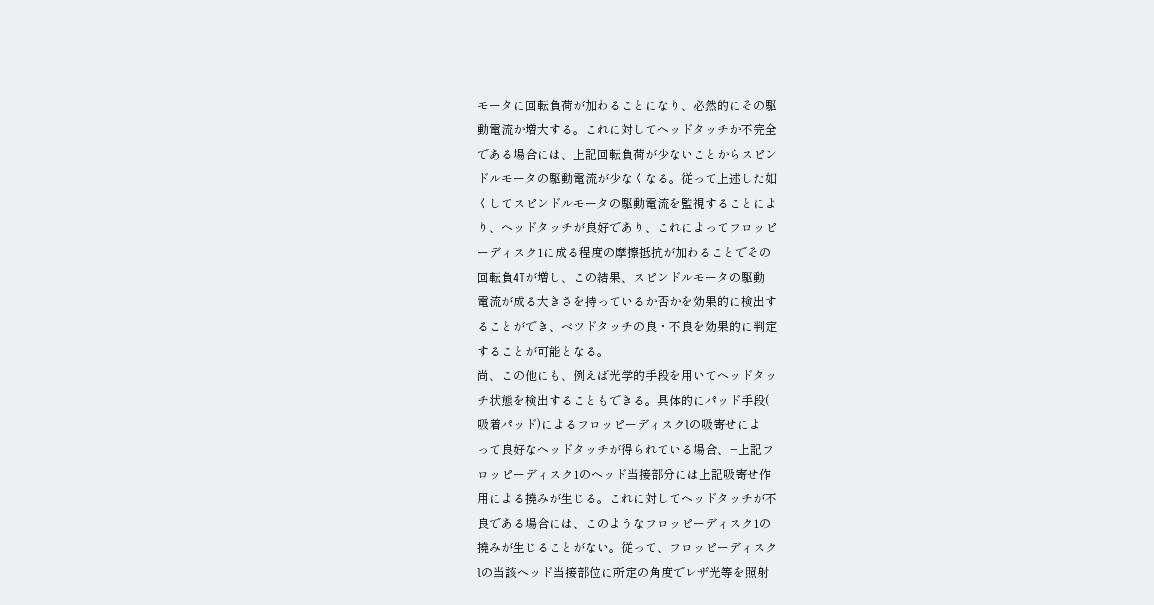モータに回転負荷が加わることになり、必然的にその駆
動電流か増大する。これに対してヘッドタッチか不完全
である場合には、上記回転負荷が少ないことからスピン
ドルモータの駆動電流が少なくなる。従って上述した如
くしてスピンドルモータの駆動電流を監視することによ
り、ヘッドタッチが良好であり、これによってフロッピ
ーディスク1に成る程度の摩擦抵抗が加わることでその
回転負4Tが増し、この結果、スピンドルモータの駆動
電流が成る大きさを持っているか否かを効果的に検出す
ることができ、ベツドタッチの良・不良を効果的に判定
することが可能となる。
尚、この他にも、例えば光学的手段を用いてヘッドタッ
チ状態を検出することもできる。具体的にパッド手段(
吸着パッド)によるフロッピーディスクlの吸寄せによ
って良好なヘッドタッチが得られている場合、−上記フ
ロッピーディスク1のヘッド当接部分には上記吸寄せ作
用による撓みが生じる。これに対してヘッドタッチが不
良である場合には、このようなフロッピーディスク1の
撓みが生じることがない。従って、フロッピーディスク
lの当該ヘッド当接部位に所定の角度でレザ光等を照射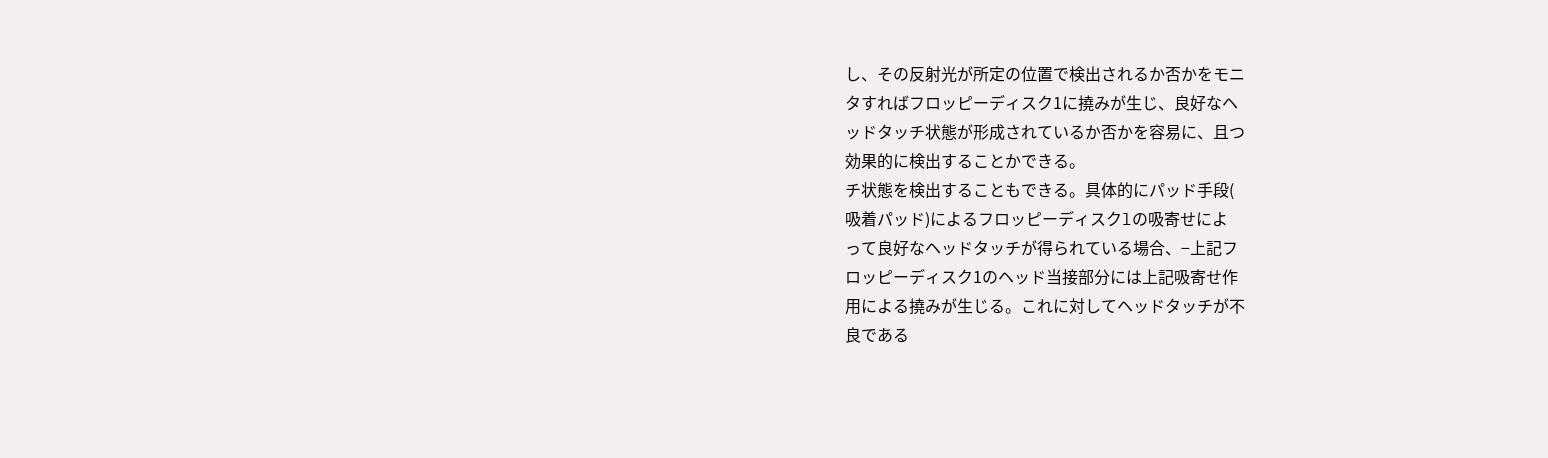し、その反射光が所定の位置で検出されるか否かをモニ
タすればフロッピーディスク1に撓みが生じ、良好なヘ
ッドタッチ状態が形成されているか否かを容易に、且つ
効果的に検出することかできる。
チ状態を検出することもできる。具体的にパッド手段(
吸着パッド)によるフロッピーディスクlの吸寄せによ
って良好なヘッドタッチが得られている場合、−上記フ
ロッピーディスク1のヘッド当接部分には上記吸寄せ作
用による撓みが生じる。これに対してヘッドタッチが不
良である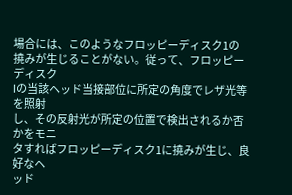場合には、このようなフロッピーディスク1の
撓みが生じることがない。従って、フロッピーディスク
lの当該ヘッド当接部位に所定の角度でレザ光等を照射
し、その反射光が所定の位置で検出されるか否かをモニ
タすればフロッピーディスク1に撓みが生じ、良好なヘ
ッド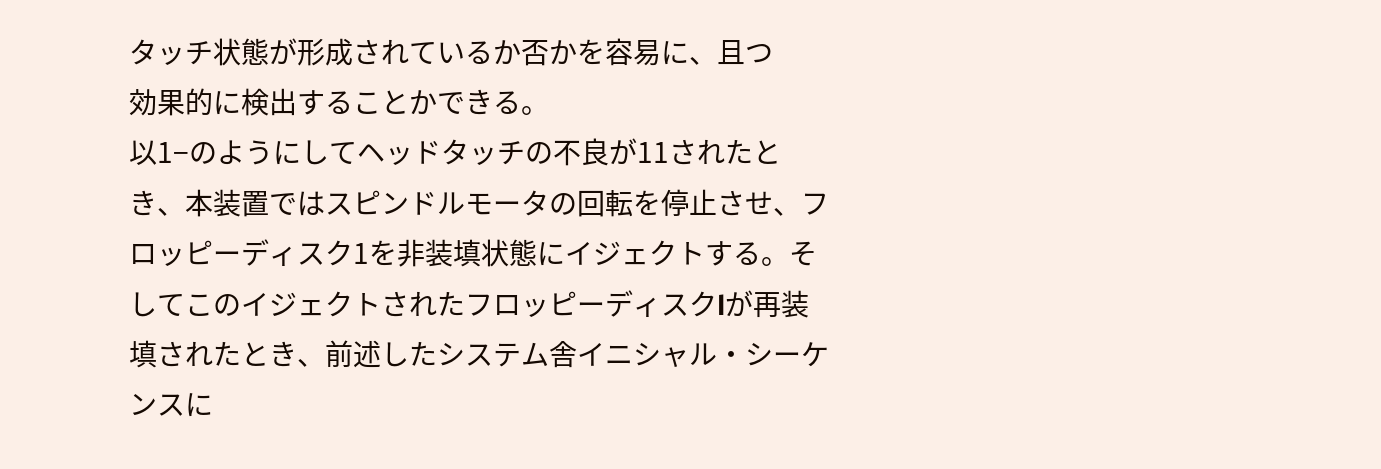タッチ状態が形成されているか否かを容易に、且つ
効果的に検出することかできる。
以1−のようにしてヘッドタッチの不良が11されたと
き、本装置ではスピンドルモータの回転を停止させ、フ
ロッピーディスク1を非装填状態にイジェクトする。そ
してこのイジェクトされたフロッピーディスクlが再装
填されたとき、前述したシステム舎イニシャル・シーケ
ンスに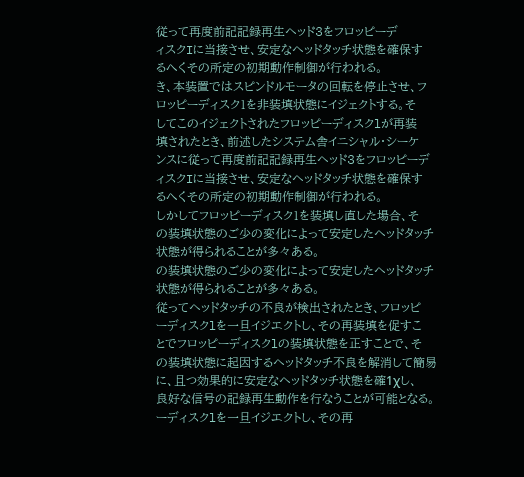従って再度前記記録再生ヘッド3をフロッピーデ
ィスクIに当接させ、安定なヘッドタッチ状態を確保す
るへくその所定の初期動作制御が行われる。
き、本装置ではスピンドルモータの回転を停止させ、フ
ロッピーディスク1を非装填状態にイジェクトする。そ
してこのイジェクトされたフロッピーディスクlが再装
填されたとき、前述したシステム舎イニシャル・シーケ
ンスに従って再度前記記録再生ヘッド3をフロッピーデ
ィスクIに当接させ、安定なヘッドタッチ状態を確保す
るへくその所定の初期動作制御が行われる。
しかしてフロッピーディスク1を装填し直した場合、そ
の装填状態のご少の変化によって安定したヘッドタッチ
状態が得られることが多々ある。
の装填状態のご少の変化によって安定したヘッドタッチ
状態が得られることが多々ある。
従ってヘッドタッチの不良が検出されたとき、フロッピ
ーディスクlを一旦イジエクトし、その再装填を促すこ
とでフロッピーディスクlの装填状態を正すことで、そ
の装填状態に起因するヘッドタッチ不良を解消して簡易
に、且つ効果的に安定なヘッドタッチ状態を確1χし、
良好な信号の記録再生動作を行なうことが可能となる。
ーディスクlを一旦イジエクトし、その再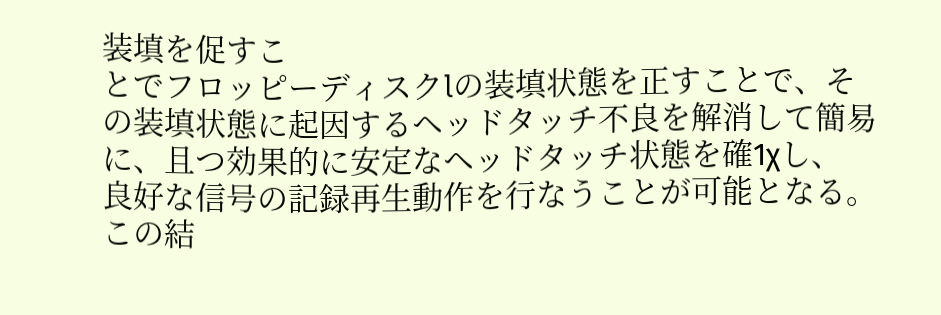装填を促すこ
とでフロッピーディスクlの装填状態を正すことで、そ
の装填状態に起因するヘッドタッチ不良を解消して簡易
に、且つ効果的に安定なヘッドタッチ状態を確1χし、
良好な信号の記録再生動作を行なうことが可能となる。
この結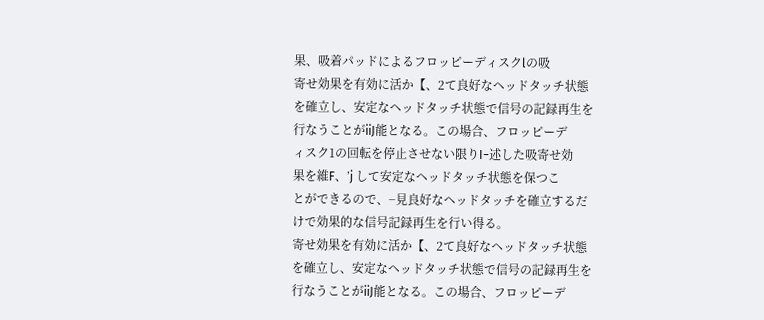果、吸着パッドによるフロッピーディスクlの吸
寄せ効果を有効に活か【、2て良好なヘッドタッチ状態
を確立し、安定なヘッドタッチ状態で信号の記録再生を
行なうことがiiJ能となる。この場合、フロッピーデ
ィスク1の回転を停止させない限りI−述した吸寄せ効
果を維F、’j して安定なヘッドタッチ状態を保つこ
とができるので、−見良好なヘッドタッチを確立するだ
けで効果的な信号記録再生を行い得る。
寄せ効果を有効に活か【、2て良好なヘッドタッチ状態
を確立し、安定なヘッドタッチ状態で信号の記録再生を
行なうことがiiJ能となる。この場合、フロッピーデ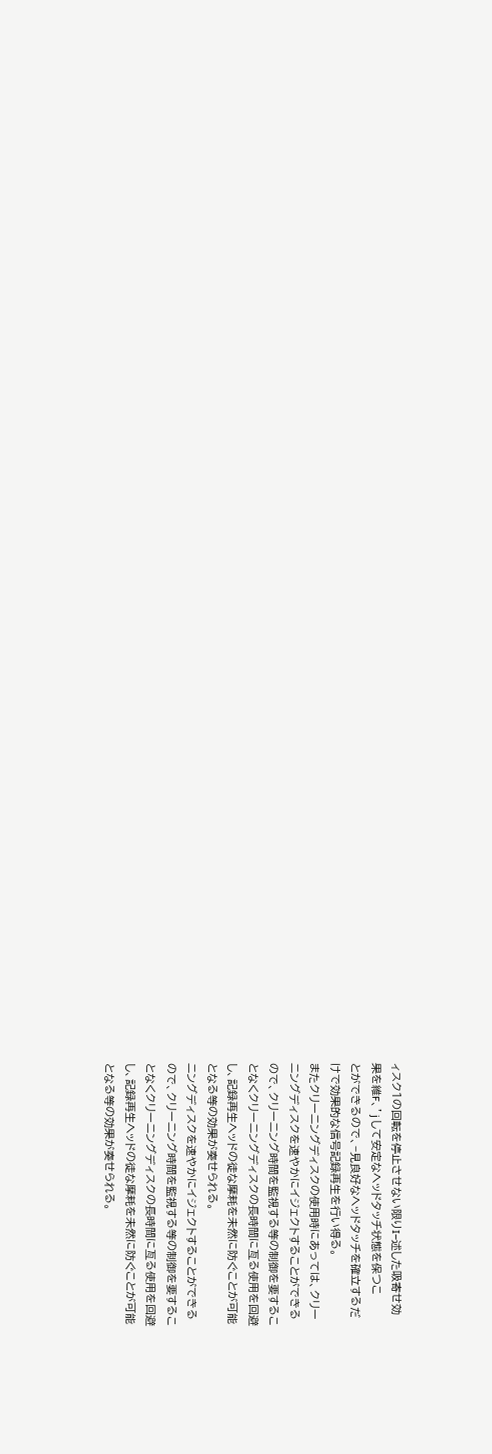ィスク1の回転を停止させない限りI−述した吸寄せ効
果を維F、’j して安定なヘッドタッチ状態を保つこ
とができるので、−見良好なヘッドタッチを確立するだ
けで効果的な信号記録再生を行い得る。
またクリーニングディスクの使用時にあっては、クリー
ニングディスクを速やかにイジェクトすることができる
ので、クリーニング時間を監視する等の制御を要するこ
となくクリーニングディスクの長時間に亙る使用を回避
し、記録再生ヘッドの徒な摩耗を未然に防ぐことが可能
となる等の効果が奏せられる。
ニングディスクを速やかにイジェクトすることができる
ので、クリーニング時間を監視する等の制御を要するこ
となくクリーニングディスクの長時間に亙る使用を回避
し、記録再生ヘッドの徒な摩耗を未然に防ぐことが可能
となる等の効果が奏せられる。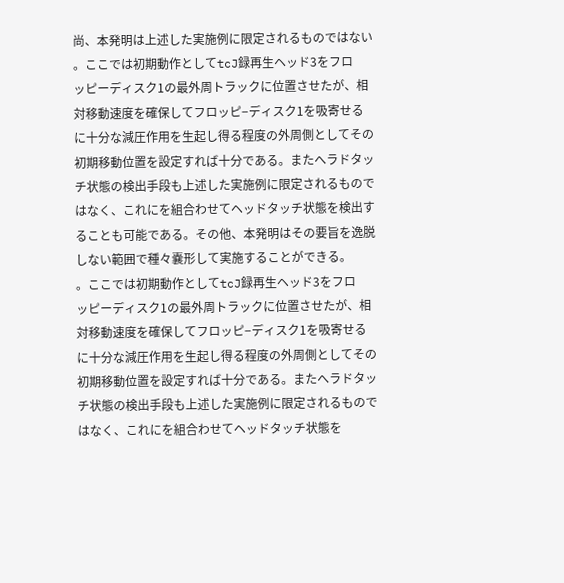尚、本発明は上述した実施例に限定されるものではない
。ここでは初期動作としてtcJ録再生ヘッド3をフロ
ッピーディスク1の最外周トラックに位置させたが、相
対移動速度を確保してフロッピ−ディスク1を吸寄せる
に十分な減圧作用を生起し得る程度の外周側としてその
初期移動位置を設定すれば十分である。またへラドタッ
チ状態の検出手段も上述した実施例に限定されるもので
はなく、これにを組合わせてヘッドタッチ状態を検出す
ることも可能である。その他、本発明はその要旨を逸脱
しない範囲で種々嚢形して実施することができる。
。ここでは初期動作としてtcJ録再生ヘッド3をフロ
ッピーディスク1の最外周トラックに位置させたが、相
対移動速度を確保してフロッピ−ディスク1を吸寄せる
に十分な減圧作用を生起し得る程度の外周側としてその
初期移動位置を設定すれば十分である。またへラドタッ
チ状態の検出手段も上述した実施例に限定されるもので
はなく、これにを組合わせてヘッドタッチ状態を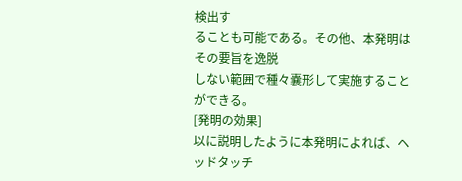検出す
ることも可能である。その他、本発明はその要旨を逸脱
しない範囲で種々嚢形して実施することができる。
[発明の効果]
以に説明したように本発明によれば、ヘッドタッチ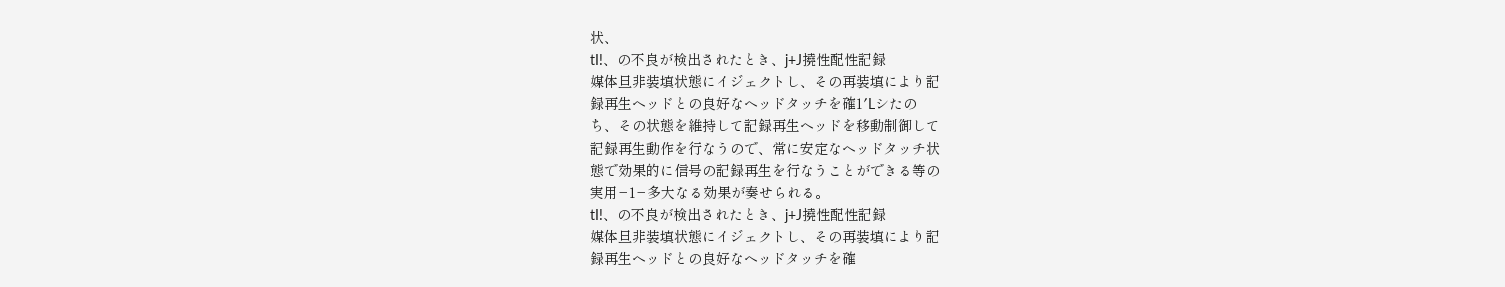状、
tI!、の不良が検出されたとき、j+J撓性配性記録
媒体旦非装填状態にイジェクトし、その再装填により記
録再生ヘッドとの良好なヘッドタッチを確1′Lシたの
ち、その状態を維持して記録再生ヘッドを移動制御して
記録再生動作を行なうので、常に安定なヘッドタッチ状
態で効果的に信号の記録再生を行なうことができる等の
実用−1−多大なる効果が奏せられる。
tI!、の不良が検出されたとき、j+J撓性配性記録
媒体旦非装填状態にイジェクトし、その再装填により記
録再生ヘッドとの良好なヘッドタッチを確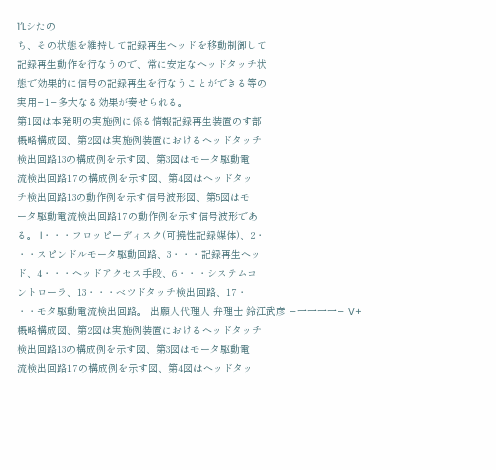1′Lシたの
ち、その状態を維持して記録再生ヘッドを移動制御して
記録再生動作を行なうので、常に安定なヘッドタッチ状
態で効果的に信号の記録再生を行なうことができる等の
実用−1−多大なる効果が奏せられる。
第1図は本発明の実施例に係る情報記録再生装置のす部
概略構成図、第2図は実施例装置におけるヘッドタッチ
検出回路13の構成例を示す図、第3図はモータ駆動電
流検出回路17の構成例を示す図、第4図はヘッドタッ
チ検出回路13の動作例を示す信号波形図、第5図はモ
ータ駆動電流検出回路17の動作例を示す信号波形であ
る。 l・・・フロッピーディスク(可撓性記録媒体)、2・
・・スピンドルモータ駆動回路、3・・・記録再生ヘッ
ド、4・・・ヘッドアクセス手段、6・・・システムコ
ントローラ、13・・・ベツドタッチ検出回路、17・
・・モタ駆動電流検出回路。 出願人代理人 弁理士 鈴江武彦 −一一一一− V+
概略構成図、第2図は実施例装置におけるヘッドタッチ
検出回路13の構成例を示す図、第3図はモータ駆動電
流検出回路17の構成例を示す図、第4図はヘッドタッ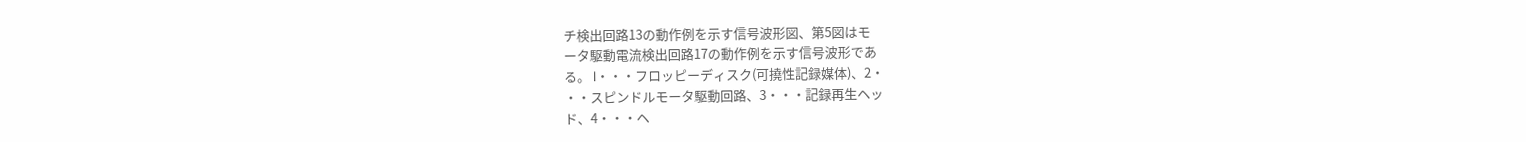チ検出回路13の動作例を示す信号波形図、第5図はモ
ータ駆動電流検出回路17の動作例を示す信号波形であ
る。 l・・・フロッピーディスク(可撓性記録媒体)、2・
・・スピンドルモータ駆動回路、3・・・記録再生ヘッ
ド、4・・・ヘ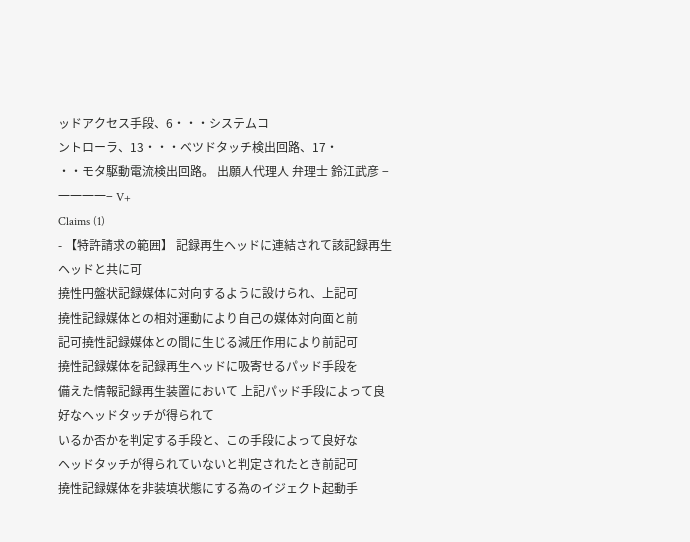ッドアクセス手段、6・・・システムコ
ントローラ、13・・・ベツドタッチ検出回路、17・
・・モタ駆動電流検出回路。 出願人代理人 弁理士 鈴江武彦 −一一一一− V+
Claims (1)
- 【特許請求の範囲】 記録再生ヘッドに連結されて該記録再生ヘッドと共に可
撓性円盤状記録媒体に対向するように設けられ、上記可
撓性記録媒体との相対運動により自己の媒体対向面と前
記可撓性記録媒体との間に生じる減圧作用により前記可
撓性記録媒体を記録再生ヘッドに吸寄せるパッド手段を
備えた情報記録再生装置において 上記パッド手段によって良好なヘッドタッチが得られて
いるか否かを判定する手段と、この手段によって良好な
ヘッドタッチが得られていないと判定されたとき前記可
撓性記録媒体を非装填状態にする為のイジェクト起動手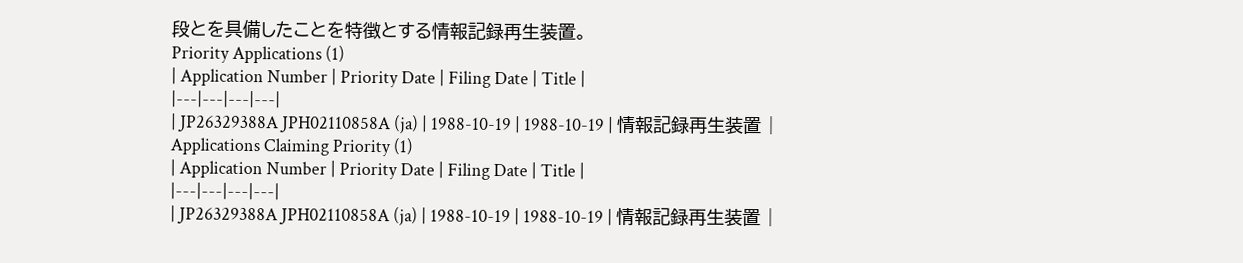段とを具備したことを特徴とする情報記録再生装置。
Priority Applications (1)
| Application Number | Priority Date | Filing Date | Title |
|---|---|---|---|
| JP26329388A JPH02110858A (ja) | 1988-10-19 | 1988-10-19 | 情報記録再生装置 |
Applications Claiming Priority (1)
| Application Number | Priority Date | Filing Date | Title |
|---|---|---|---|
| JP26329388A JPH02110858A (ja) | 1988-10-19 | 1988-10-19 | 情報記録再生装置 |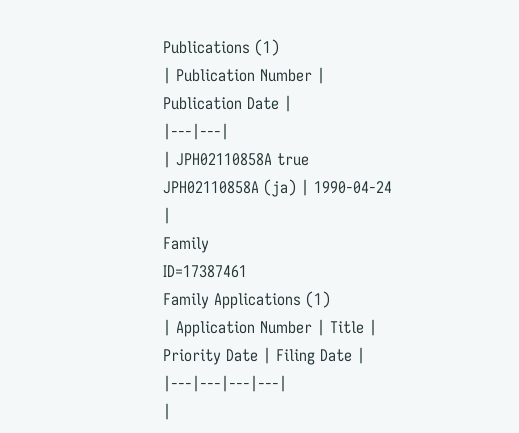Publications (1)
| Publication Number | Publication Date |
|---|---|
| JPH02110858A true JPH02110858A (ja) | 1990-04-24 |
Family
ID=17387461
Family Applications (1)
| Application Number | Title | Priority Date | Filing Date |
|---|---|---|---|
|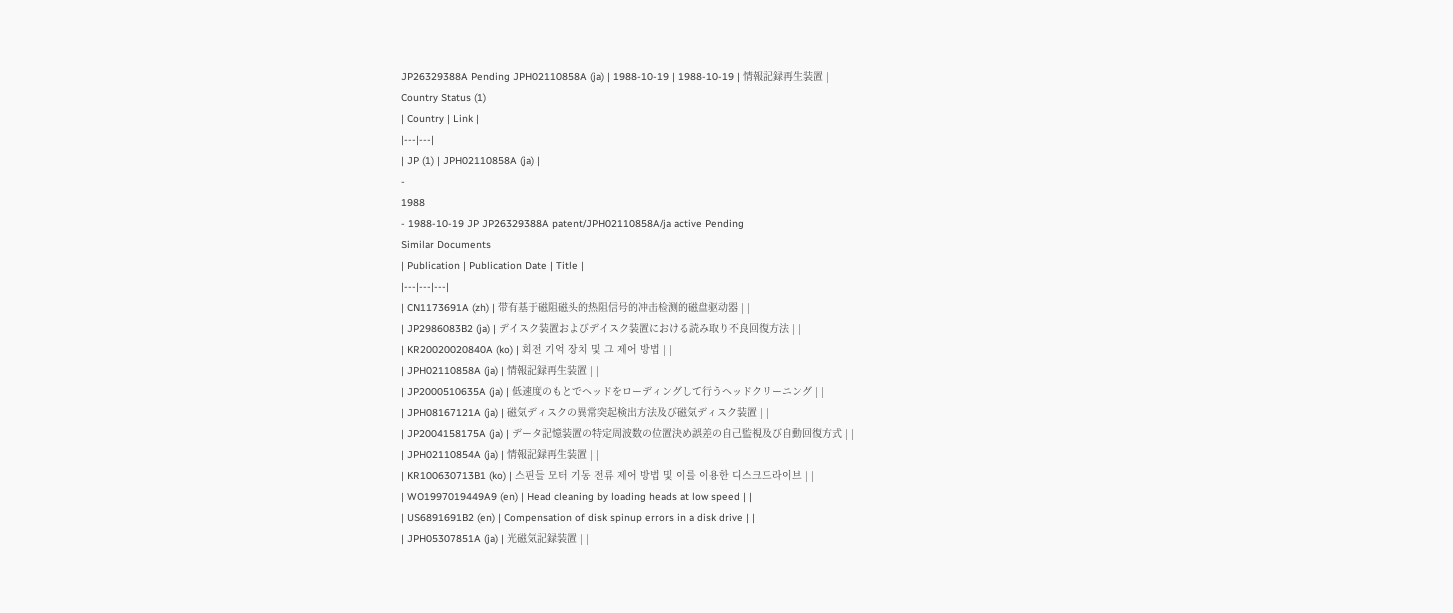JP26329388A Pending JPH02110858A (ja) | 1988-10-19 | 1988-10-19 | 情報記録再生装置 |
Country Status (1)
| Country | Link |
|---|---|
| JP (1) | JPH02110858A (ja) |
-
1988
- 1988-10-19 JP JP26329388A patent/JPH02110858A/ja active Pending
Similar Documents
| Publication | Publication Date | Title |
|---|---|---|
| CN1173691A (zh) | 带有基于磁阻磁头的热阻信号的冲击检测的磁盘驱动器 | |
| JP2986083B2 (ja) | デイスク装置およびデイスク装置における読み取り不良回復方法 | |
| KR20020020840A (ko) | 회전 기억 장치 및 그 제어 방법 | |
| JPH02110858A (ja) | 情報記録再生装置 | |
| JP2000510635A (ja) | 低速度のもとでヘッドをローディングして行うヘッドクリーニング | |
| JPH08167121A (ja) | 磁気ディスクの異常突起検出方法及び磁気ディスク装置 | |
| JP2004158175A (ja) | データ記憶装置の特定周波数の位置決め誤差の自己監視及び自動回復方式 | |
| JPH02110854A (ja) | 情報記録再生装置 | |
| KR100630713B1 (ko) | 스핀들 모터 기동 전류 제어 방법 및 이를 이용한 디스크드라이브 | |
| WO1997019449A9 (en) | Head cleaning by loading heads at low speed | |
| US6891691B2 (en) | Compensation of disk spinup errors in a disk drive | |
| JPH05307851A (ja) | 光磁気記録装置 | |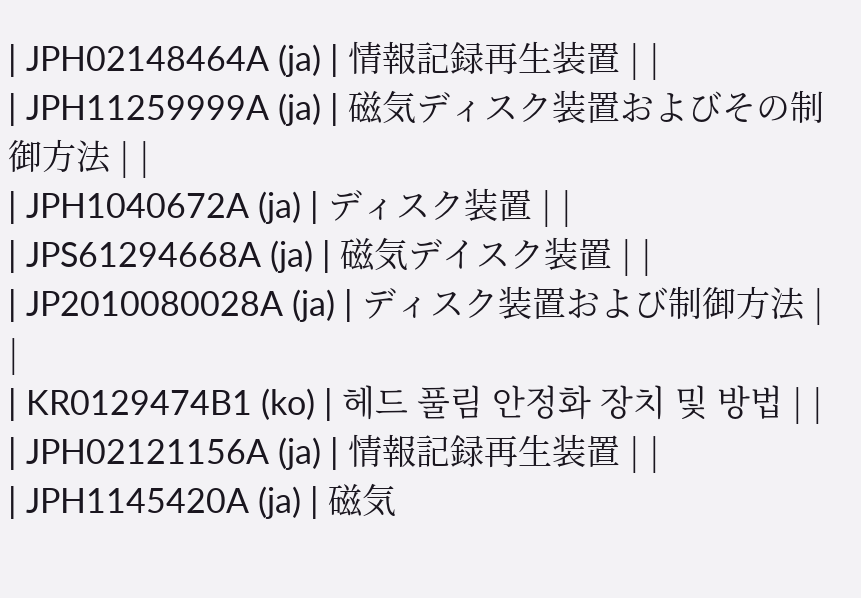| JPH02148464A (ja) | 情報記録再生装置 | |
| JPH11259999A (ja) | 磁気ディスク装置およびその制御方法 | |
| JPH1040672A (ja) | ディスク装置 | |
| JPS61294668A (ja) | 磁気デイスク装置 | |
| JP2010080028A (ja) | ディスク装置および制御方法 | |
| KR0129474B1 (ko) | 헤드 풀림 안정화 장치 및 방법 | |
| JPH02121156A (ja) | 情報記録再生装置 | |
| JPH1145420A (ja) | 磁気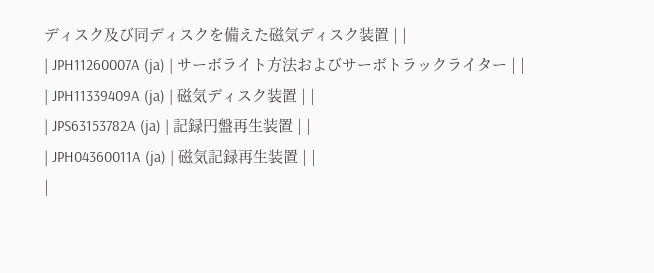ディスク及び同ディスクを備えた磁気ディスク装置 | |
| JPH11260007A (ja) | サーボライト方法およびサーボトラックライター | |
| JPH11339409A (ja) | 磁気ディスク装置 | |
| JPS63153782A (ja) | 記録円盤再生装置 | |
| JPH04360011A (ja) | 磁気記録再生装置 | |
|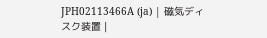JPH02113466A (ja) | 磁気ディスク装置 |